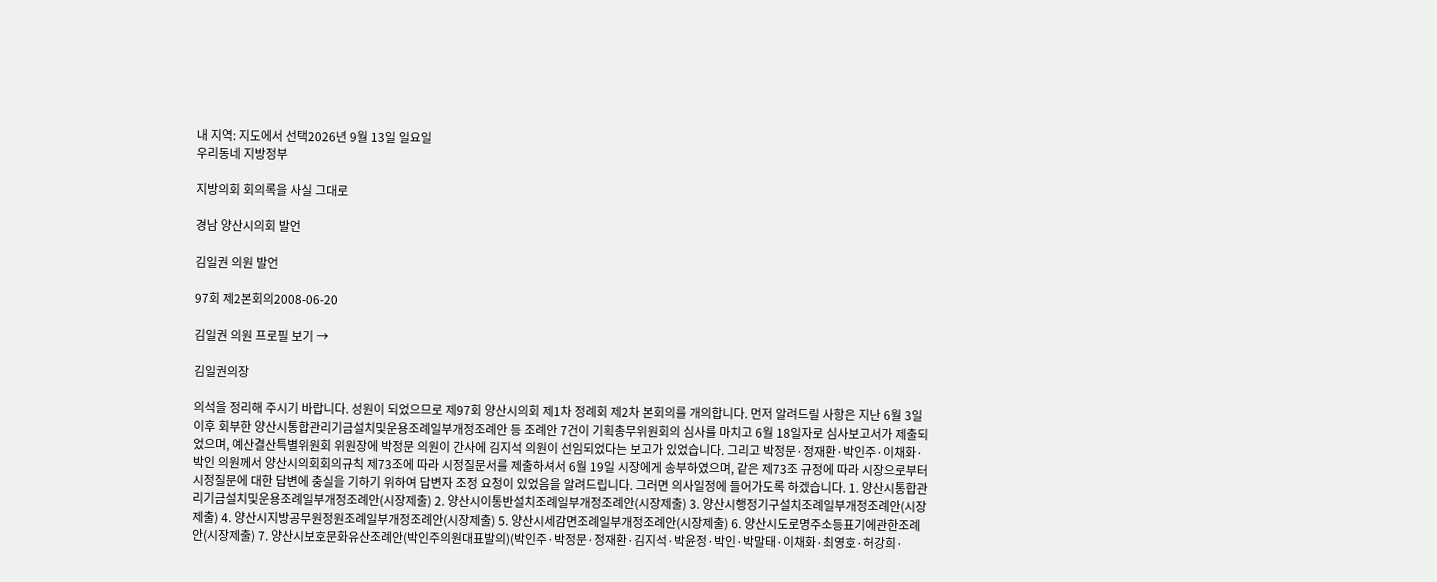내 지역: 지도에서 선택2026년 9월 13일 일요일
우리동네 지방정부

지방의회 회의록을 사실 그대로

경남 양산시의회 발언

김일권 의원 발언

97회 제2본회의2008-06-20

김일권 의원 프로필 보기 →

김일권의장

의석을 정리해 주시기 바랍니다. 성원이 되었으므로 제97회 양산시의회 제1차 정례회 제2차 본회의를 개의합니다. 먼저 알려드릴 사항은 지난 6월 3일 이후 회부한 양산시통합관리기금설치및운용조례일부개정조례안 등 조례안 7건이 기획총무위원회의 심사를 마치고 6월 18일자로 심사보고서가 제출되었으며, 예산결산특별위원회 위원장에 박정문 의원이 간사에 김지석 의원이 선임되었다는 보고가 있었습니다. 그리고 박정문·정재환·박인주·이채화·박인 의원께서 양산시의회회의규칙 제73조에 따라 시정질문서를 제출하셔서 6월 19일 시장에게 송부하였으며, 같은 제73조 규정에 따라 시장으로부터 시정질문에 대한 답변에 충실을 기하기 위하여 답변자 조정 요청이 있었음을 알려드립니다. 그러면 의사일정에 들어가도록 하겠습니다. 1. 양산시통합관리기금설치및운용조례일부개정조례안(시장제출) 2. 양산시이통반설치조례일부개정조례안(시장제출) 3. 양산시행정기구설치조례일부개정조례안(시장제출) 4. 양산시지방공무원정원조례일부개정조례안(시장제출) 5. 양산시세감면조례일부개정조례안(시장제출) 6. 양산시도로명주소등표기에관한조례안(시장제출) 7. 양산시보호문화유산조례안(박인주의원대표발의)(박인주·박정문·정재환·김지석·박윤정·박인·박말태·이채화·최영호·허강희·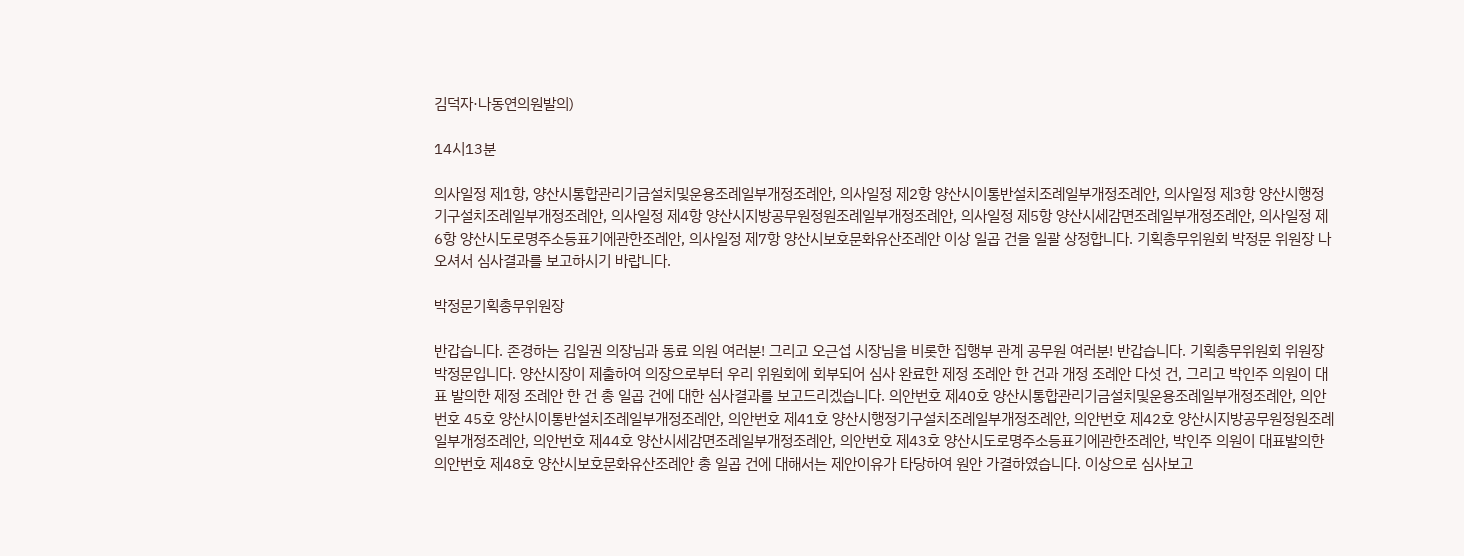김덕자·나동연의원발의)

14시13분

의사일정 제1항, 양산시통합관리기금설치및운용조례일부개정조례안, 의사일정 제2항 양산시이통반설치조례일부개정조례안, 의사일정 제3항 양산시행정기구설치조례일부개정조례안, 의사일정 제4항 양산시지방공무원정원조례일부개정조례안, 의사일정 제5항 양산시세감면조례일부개정조례안, 의사일정 제6항 양산시도로명주소등표기에관한조례안, 의사일정 제7항 양산시보호문화유산조례안 이상 일곱 건을 일괄 상정합니다. 기획총무위원회 박정문 위원장 나오셔서 심사결과를 보고하시기 바랍니다.

박정문기획총무위원장

반갑습니다. 존경하는 김일권 의장님과 동료 의원 여러분! 그리고 오근섭 시장님을 비롯한 집행부 관계 공무원 여러분! 반갑습니다. 기획총무위원회 위원장 박정문입니다. 양산시장이 제출하여 의장으로부터 우리 위원회에 회부되어 심사 완료한 제정 조례안 한 건과 개정 조례안 다섯 건, 그리고 박인주 의원이 대표 발의한 제정 조례안 한 건 총 일곱 건에 대한 심사결과를 보고드리겠습니다. 의안번호 제40호 양산시통합관리기금설치및운용조례일부개정조례안, 의안번호 45호 양산시이통반설치조례일부개정조례안, 의안번호 제41호 양산시행정기구설치조례일부개정조례안, 의안번호 제42호 양산시지방공무원정원조례일부개정조례안, 의안번호 제44호 양산시세감면조례일부개정조례안, 의안번호 제43호 양산시도로명주소등표기에관한조례안, 박인주 의원이 대표발의한 의안번호 제48호 양산시보호문화유산조례안 총 일곱 건에 대해서는 제안이유가 타당하여 원안 가결하였습니다. 이상으로 심사보고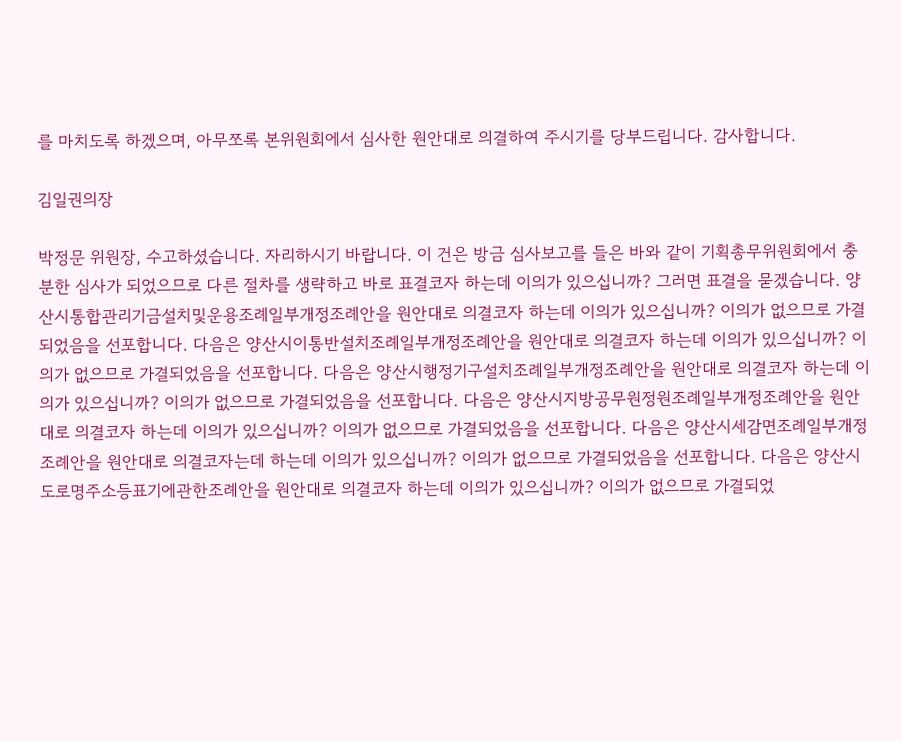를 마치도록 하겠으며, 아무쪼록 본위원회에서 심사한 원안대로 의결하여 주시기를 당부드립니다. 감사합니다.

김일권의장

박정문 위원장, 수고하셨습니다. 자리하시기 바랍니다. 이 건은 방금 심사보고를 들은 바와 같이 기획총무위원회에서 충분한 심사가 되었으므로 다른 절차를 생략하고 바로 표결코자 하는데 이의가 있으십니까? 그러면 표결을 묻겠습니다. 양산시통합관리기금설치및운용조례일부개정조례안을 원안대로 의결코자 하는데 이의가 있으십니까? 이의가 없으므로 가결되었음을 선포합니다. 다음은 양산시이통반설치조례일부개정조례안을 원안대로 의결코자 하는데 이의가 있으십니까? 이의가 없으므로 가결되었음을 선포합니다. 다음은 양산시행정기구설치조례일부개정조례안을 원안대로 의결코자 하는데 이의가 있으십니까? 이의가 없으므로 가결되었음을 선포합니다. 다음은 양산시지방공무원정원조례일부개정조례안을 원안대로 의결코자 하는데 이의가 있으십니까? 이의가 없으므로 가결되었음을 선포합니다. 다음은 양산시세감면조례일부개정조례안을 원안대로 의결코자는데 하는데 이의가 있으십니까? 이의가 없으므로 가결되었음을 선포합니다. 다음은 양산시도로명주소등표기에관한조례안을 원안대로 의결코자 하는데 이의가 있으십니까? 이의가 없으므로 가결되었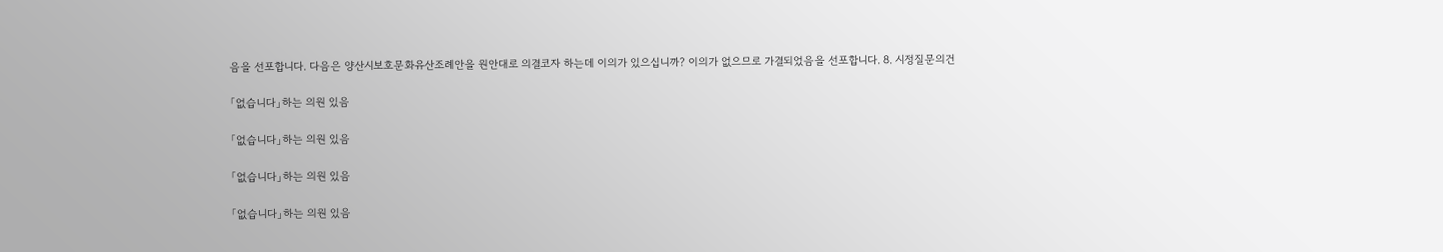음을 선포합니다. 다음은 양산시보호문화유산조례안을 원안대로 의결코자 하는데 이의가 있으십니까? 이의가 없으므로 가결되었음을 선포합니다. 8. 시정질문의건

「없습니다」하는 의원 있음

「없습니다」하는 의원 있음

「없습니다」하는 의원 있음

「없습니다」하는 의원 있음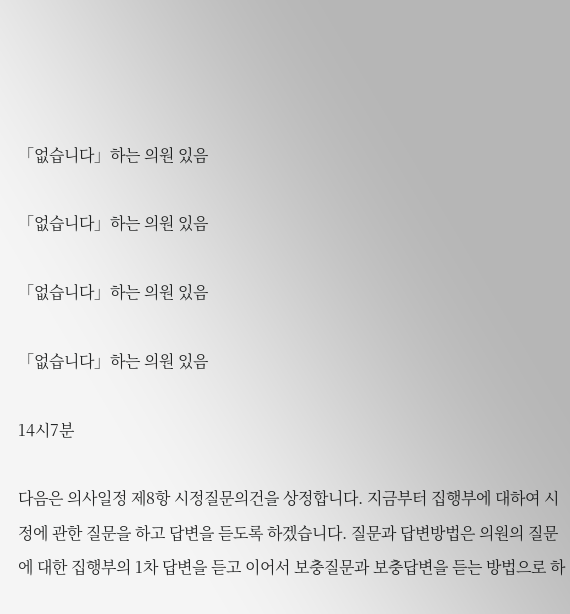「없습니다」하는 의원 있음

「없습니다」하는 의원 있음

「없습니다」하는 의원 있음

「없습니다」하는 의원 있음

14시7분

다음은 의사일정 제8항 시정질문의건을 상정합니다. 지금부터 집행부에 대하여 시정에 관한 질문을 하고 답변을 듣도록 하겠습니다. 질문과 답변방법은 의원의 질문에 대한 집행부의 1차 답변을 듣고 이어서 보충질문과 보충답변을 듣는 방법으로 하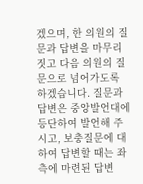겠으며, 한 의원의 질문과 답변을 마무리 짓고 다음 의원의 질문으로 넘어가도록 하겠습니다. 질문과 답변은 중앙발언대에 등단하여 발언해 주시고, 보충질문에 대하여 답변할 때는 좌측에 마련된 답변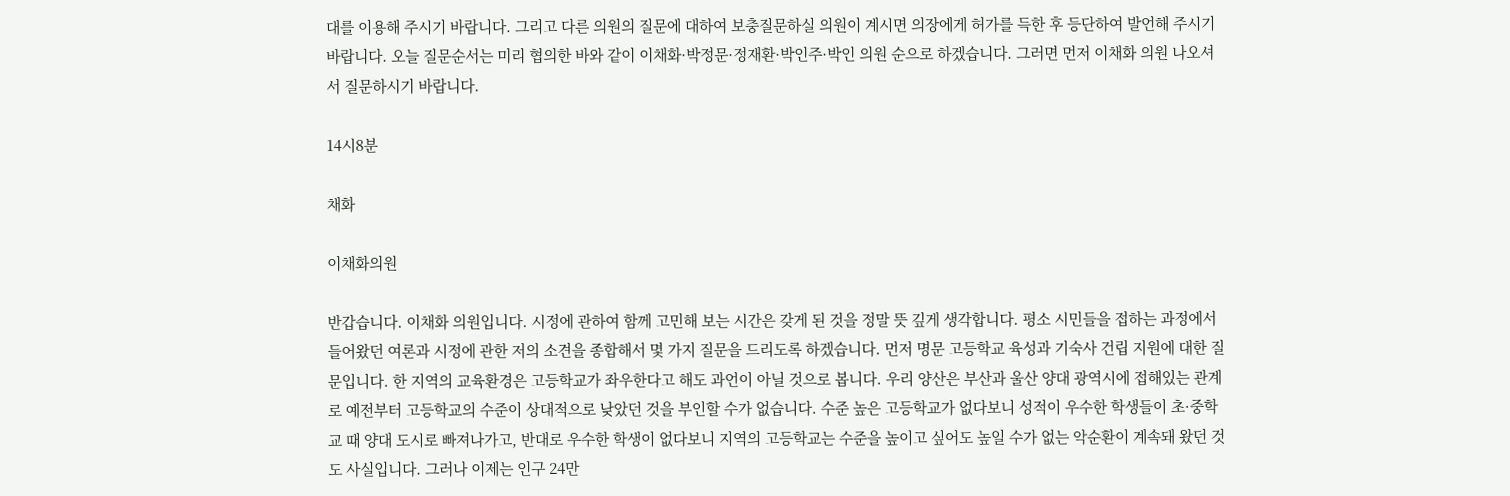대를 이용해 주시기 바랍니다. 그리고 다른 의원의 질문에 대하여 보충질문하실 의원이 계시면 의장에게 허가를 득한 후 등단하여 발언해 주시기 바랍니다. 오늘 질문순서는 미리 협의한 바와 같이 이채화·박정문·정재환·박인주·박인 의원 순으로 하겠습니다. 그러면 먼저 이채화 의원 나오셔서 질문하시기 바랍니다.

14시8분

채화

이채화의원

반갑습니다. 이채화 의원입니다. 시정에 관하여 함께 고민해 보는 시간은 갖게 된 것을 정말 뜻 깊게 생각합니다. 평소 시민들을 접하는 과정에서 들어왔던 여론과 시정에 관한 저의 소견을 종합해서 몇 가지 질문을 드리도록 하겠습니다. 먼저 명문 고등학교 육성과 기숙사 건립 지원에 대한 질문입니다. 한 지역의 교육환경은 고등학교가 좌우한다고 해도 과언이 아닐 것으로 봅니다. 우리 양산은 부산과 울산 양대 광역시에 접해있는 관계로 예전부터 고등학교의 수준이 상대적으로 낮았던 것을 부인할 수가 없습니다. 수준 높은 고등학교가 없다보니 성적이 우수한 학생들이 초·중학교 때 양대 도시로 빠져나가고, 반대로 우수한 학생이 없다보니 지역의 고등학교는 수준을 높이고 싶어도 높일 수가 없는 악순환이 계속돼 왔던 것도 사실입니다. 그러나 이제는 인구 24만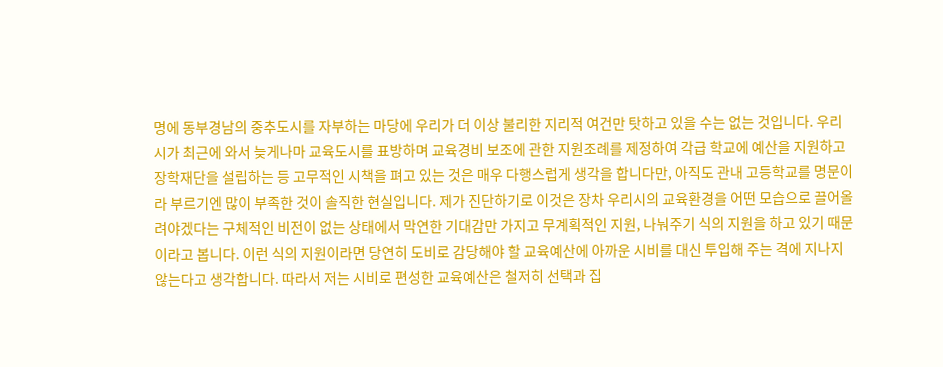명에 동부경남의 중추도시를 자부하는 마당에 우리가 더 이상 불리한 지리적 여건만 탓하고 있을 수는 없는 것입니다. 우리 시가 최근에 와서 늦게나마 교육도시를 표방하며 교육경비 보조에 관한 지원조례를 제정하여 각급 학교에 예산을 지원하고 장학재단을 설립하는 등 고무적인 시책을 펴고 있는 것은 매우 다행스럽게 생각을 합니다만, 아직도 관내 고등학교를 명문이라 부르기엔 많이 부족한 것이 솔직한 현실입니다. 제가 진단하기로 이것은 장차 우리시의 교육환경을 어떤 모습으로 끌어올려야겠다는 구체적인 비전이 없는 상태에서 막연한 기대감만 가지고 무계획적인 지원, 나눠주기 식의 지원을 하고 있기 때문이라고 봅니다. 이런 식의 지원이라면 당연히 도비로 감당해야 할 교육예산에 아까운 시비를 대신 투입해 주는 격에 지나지 않는다고 생각합니다. 따라서 저는 시비로 편성한 교육예산은 철저히 선택과 집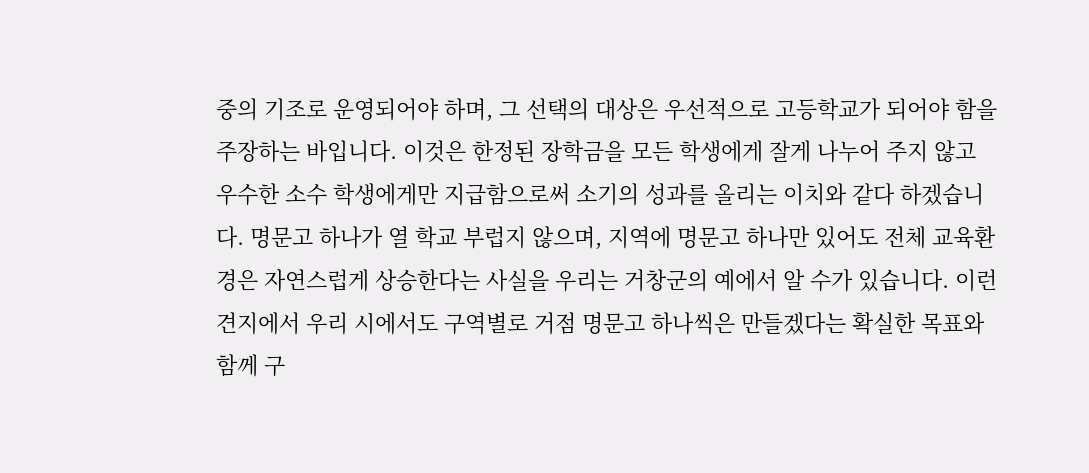중의 기조로 운영되어야 하며, 그 선택의 대상은 우선적으로 고등학교가 되어야 함을 주장하는 바입니다. 이것은 한정된 장학금을 모든 학생에게 잘게 나누어 주지 않고 우수한 소수 학생에게만 지급함으로써 소기의 성과를 올리는 이치와 같다 하겠습니다. 명문고 하나가 열 학교 부럽지 않으며, 지역에 명문고 하나만 있어도 전체 교육환경은 자연스럽게 상승한다는 사실을 우리는 거창군의 예에서 알 수가 있습니다. 이런 견지에서 우리 시에서도 구역별로 거점 명문고 하나씩은 만들겠다는 확실한 목표와 함께 구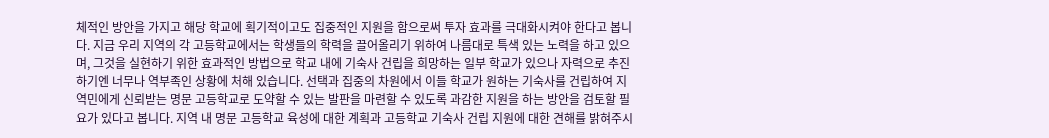체적인 방안을 가지고 해당 학교에 획기적이고도 집중적인 지원을 함으로써 투자 효과를 극대화시켜야 한다고 봅니다. 지금 우리 지역의 각 고등학교에서는 학생들의 학력을 끌어올리기 위하여 나름대로 특색 있는 노력을 하고 있으며, 그것을 실현하기 위한 효과적인 방법으로 학교 내에 기숙사 건립을 희망하는 일부 학교가 있으나 자력으로 추진하기엔 너무나 역부족인 상황에 처해 있습니다. 선택과 집중의 차원에서 이들 학교가 원하는 기숙사를 건립하여 지역민에게 신뢰받는 명문 고등학교로 도약할 수 있는 발판을 마련할 수 있도록 과감한 지원을 하는 방안을 검토할 필요가 있다고 봅니다. 지역 내 명문 고등학교 육성에 대한 계획과 고등학교 기숙사 건립 지원에 대한 견해를 밝혀주시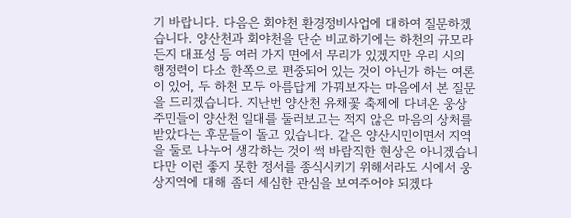기 바랍니다. 다음은 회야천 환경정비사업에 대하여 질문하겠습니다. 양산천과 회야천을 단순 비교하기에는 하천의 규모라든지 대표성 등 여러 가지 면에서 무리가 있겠지만 우리 시의 행정력이 다소 한쪽으로 편중되어 있는 것이 아닌가 하는 여론이 있어, 두 하천 모두 아름답게 가꿔보자는 마음에서 본 질문을 드리겠습니다. 지난번 양산천 유채꽃 축제에 다녀온 웅상 주민들이 양산천 일대를 둘러보고는 적지 않은 마음의 상처를 받았다는 후문들이 돌고 있습니다. 같은 양산시민이면서 지역을 둘로 나누어 생각하는 것이 썩 바람직한 현상은 아니겠습니다만 이런 좋지 못한 정서를 종식시키기 위해서라도 시에서 웅상지역에 대해 좀더 세심한 관심을 보여주어야 되겠다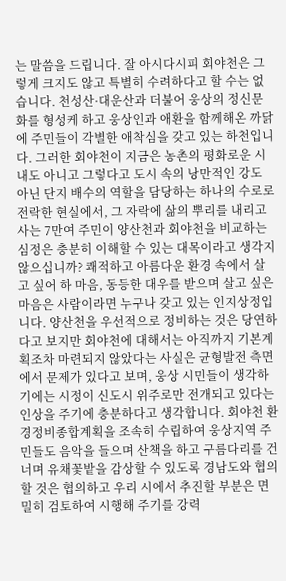는 말씀을 드립니다. 잘 아시다시피 회야천은 그렇게 크지도 않고 특별히 수려하다고 할 수는 없습니다. 천성산·대운산과 더불어 웅상의 정신문화를 형성케 하고 웅상인과 애환을 함께해온 까닭에 주민들이 각별한 애착심을 갖고 있는 하천입니다. 그러한 회야천이 지금은 농촌의 평화로운 시내도 아니고 그렇다고 도시 속의 낭만적인 강도 아닌 단지 배수의 역할을 담당하는 하나의 수로로 전락한 현실에서, 그 자락에 삶의 뿌리를 내리고 사는 7만여 주민이 양산천과 회야천을 비교하는 심정은 충분히 이해할 수 있는 대목이라고 생각지 않으십니까? 쾌적하고 아름다운 환경 속에서 살고 싶어 하 마음, 동등한 대우를 받으며 살고 싶은 마음은 사람이라면 누구나 갖고 있는 인지상정입니다. 양산천을 우선적으로 정비하는 것은 당연하다고 보지만 회야천에 대해서는 아직까지 기본계획조차 마련되지 않았다는 사실은 균형발전 측면에서 문제가 있다고 보며, 웅상 시민들이 생각하기에는 시정이 신도시 위주로만 전개되고 있다는 인상을 주기에 충분하다고 생각합니다. 회야천 환경정비종합계획을 조속히 수립하여 웅상지역 주민들도 음악을 들으며 산책을 하고 구름다리를 건너며 유채꽃밭을 감상할 수 있도록 경남도와 협의할 것은 협의하고 우리 시에서 추진할 부분은 면밀히 검토하여 시행해 주기를 강력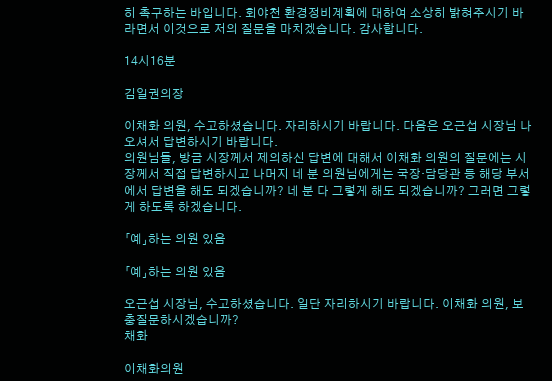히 촉구하는 바입니다. 회야천 환경정비계획에 대하여 소상히 밝혀주시기 바라면서 이것으로 저의 질문을 마치겠습니다. 감사합니다.

14시16분

김일권의장

이채화 의원, 수고하셨습니다. 자리하시기 바랍니다. 다음은 오근섭 시장님 나오셔서 답변하시기 바랍니다.
의원님들, 방금 시장께서 제의하신 답변에 대해서 이채화 의원의 질문에는 시장께서 직접 답변하시고 나머지 네 분 의원님에게는 국장·담당관 등 해당 부서에서 답변을 해도 되겠습니까? 네 분 다 그렇게 해도 되겠습니까? 그러면 그렇게 하도록 하겠습니다.

「예」하는 의원 있음

「예」하는 의원 있음

오근섭 시장님, 수고하셨습니다. 일단 자리하시기 바랍니다. 이채화 의원, 보충질문하시겠습니까?
채화

이채화의원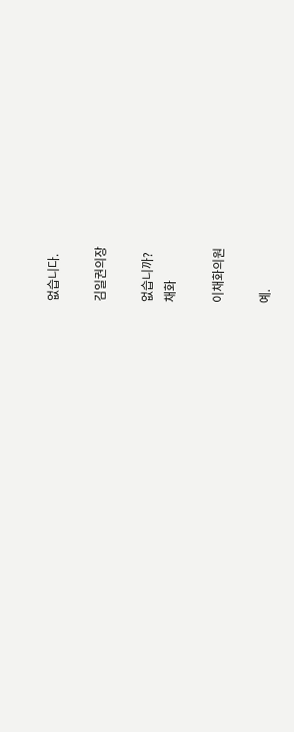없습니다.

김일권의장

없습니까?
채화

이채화의원

예.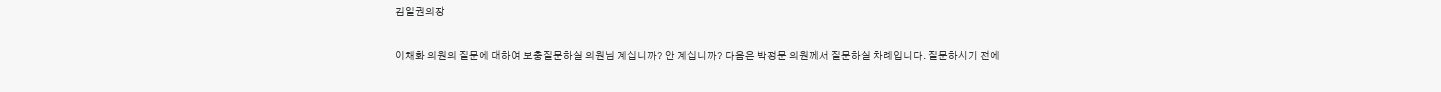김일권의장

이채화 의원의 질문에 대하여 보충질문하실 의원님 계십니까? 안 계십니까? 다음은 박정문 의원께서 질문하실 차례입니다. 질문하시기 전에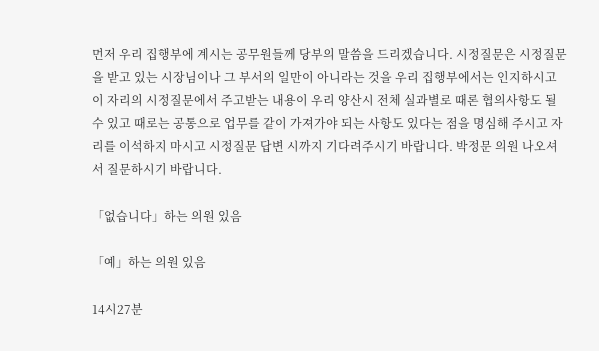먼저 우리 집행부에 계시는 공무원들께 당부의 말씀을 드리겠습니다. 시정질문은 시정질문을 받고 있는 시장님이나 그 부서의 일만이 아니라는 것을 우리 집행부에서는 인지하시고 이 자리의 시정질문에서 주고받는 내용이 우리 양산시 전체 실과별로 때론 협의사항도 될 수 있고 때로는 공통으로 업무를 같이 가져가야 되는 사항도 있다는 점을 명심해 주시고 자리를 이석하지 마시고 시정질문 답변 시까지 기다려주시기 바랍니다. 박정문 의원 나오셔서 질문하시기 바랍니다.

「없습니다」하는 의원 있음

「예」하는 의원 있음

14시27분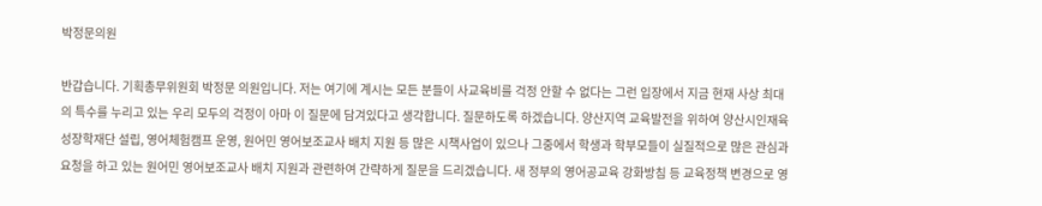박정문의원

반갑습니다. 기획총무위원회 박정문 의원입니다. 저는 여기에 계시는 모든 분들이 사교육비를 걱정 안할 수 없다는 그런 입장에서 지금 현재 사상 최대의 특수를 누리고 있는 우리 모두의 걱정이 아마 이 질문에 담겨있다고 생각합니다. 질문하도록 하겠습니다. 양산지역 교육발전을 위하여 양산시인재육성장학재단 설립, 영어체험캠프 운영, 원어민 영어보조교사 배치 지원 등 많은 시책사업이 있으나 그중에서 학생과 학부모들이 실질적으로 많은 관심과 요청을 하고 있는 원어민 영어보조교사 배치 지원과 관련하여 간략하게 질문을 드리겠습니다. 새 정부의 영어공교육 강화방침 등 교육정책 변경으로 영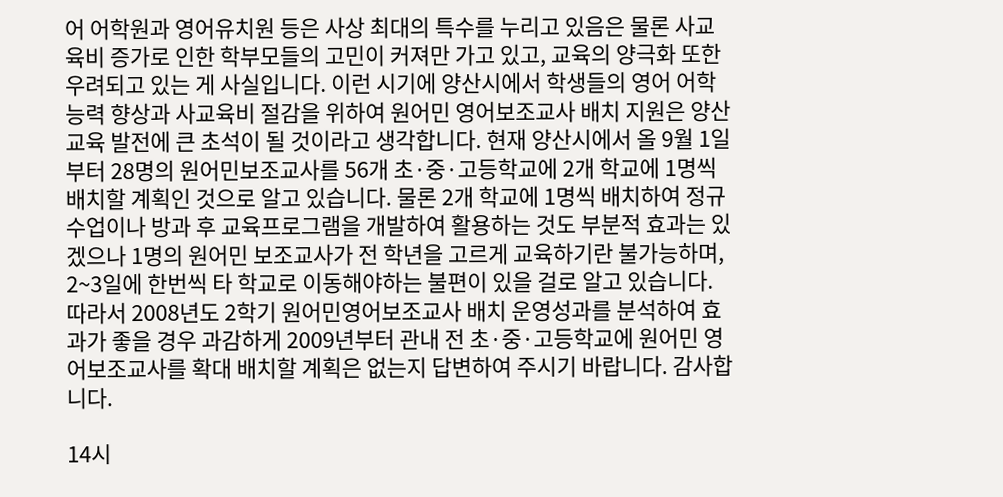어 어학원과 영어유치원 등은 사상 최대의 특수를 누리고 있음은 물론 사교육비 증가로 인한 학부모들의 고민이 커져만 가고 있고, 교육의 양극화 또한 우려되고 있는 게 사실입니다. 이런 시기에 양산시에서 학생들의 영어 어학능력 향상과 사교육비 절감을 위하여 원어민 영어보조교사 배치 지원은 양산교육 발전에 큰 초석이 될 것이라고 생각합니다. 현재 양산시에서 올 9월 1일부터 28명의 원어민보조교사를 56개 초·중·고등학교에 2개 학교에 1명씩 배치할 계획인 것으로 알고 있습니다. 물론 2개 학교에 1명씩 배치하여 정규수업이나 방과 후 교육프로그램을 개발하여 활용하는 것도 부분적 효과는 있겠으나 1명의 원어민 보조교사가 전 학년을 고르게 교육하기란 불가능하며, 2~3일에 한번씩 타 학교로 이동해야하는 불편이 있을 걸로 알고 있습니다. 따라서 2008년도 2학기 원어민영어보조교사 배치 운영성과를 분석하여 효과가 좋을 경우 과감하게 2009년부터 관내 전 초·중·고등학교에 원어민 영어보조교사를 확대 배치할 계획은 없는지 답변하여 주시기 바랍니다. 감사합니다.

14시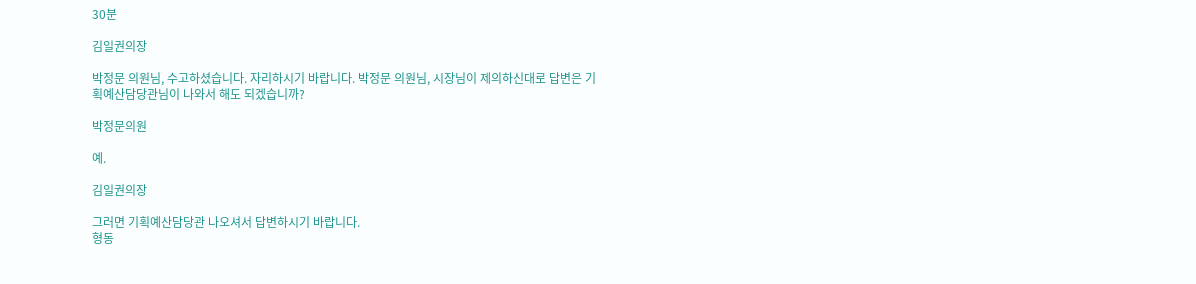30분

김일권의장

박정문 의원님, 수고하셨습니다. 자리하시기 바랍니다. 박정문 의원님, 시장님이 제의하신대로 답변은 기획예산담당관님이 나와서 해도 되겠습니까?

박정문의원

예.

김일권의장

그러면 기획예산담당관 나오셔서 답변하시기 바랍니다.
형동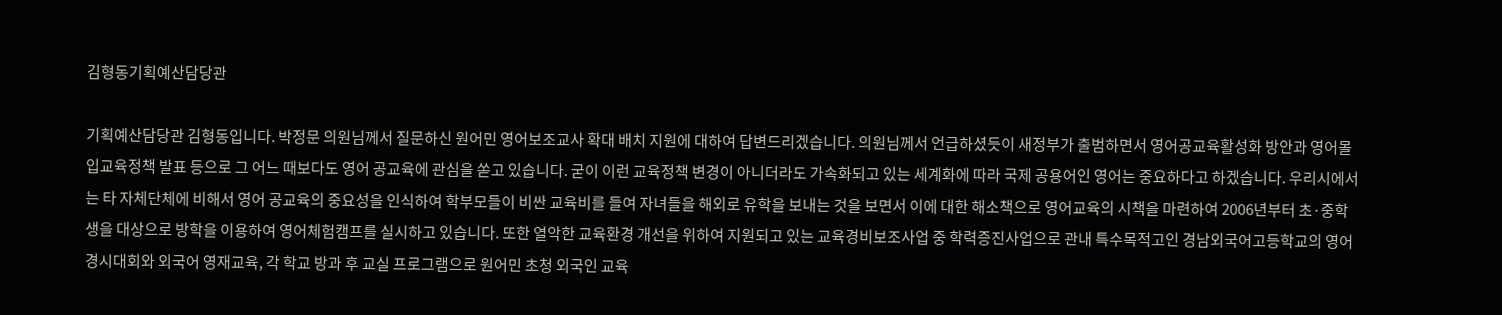김형동기획예산담당관

기획예산담당관 김형동입니다. 박정문 의원님께서 질문하신 원어민 영어보조교사 확대 배치 지원에 대하여 답변드리겠습니다. 의원님께서 언급하셨듯이 새정부가 출범하면서 영어공교육활성화 방안과 영어몰입교육정책 발표 등으로 그 어느 때보다도 영어 공교육에 관심을 쏟고 있습니다. 굳이 이런 교육정책 변경이 아니더라도 가속화되고 있는 세계화에 따라 국제 공용어인 영어는 중요하다고 하겠습니다. 우리시에서는 타 자체단체에 비해서 영어 공교육의 중요성을 인식하여 학부모들이 비싼 교육비를 들여 자녀들을 해외로 유학을 보내는 것을 보면서 이에 대한 해소책으로 영어교육의 시책을 마련하여 2006년부터 초·중학생을 대상으로 방학을 이용하여 영어체험캠프를 실시하고 있습니다. 또한 열악한 교육환경 개선을 위하여 지원되고 있는 교육경비보조사업 중 학력증진사업으로 관내 특수목적고인 경남외국어고등학교의 영어경시대회와 외국어 영재교육, 각 학교 방과 후 교실 프로그램으로 원어민 초청 외국인 교육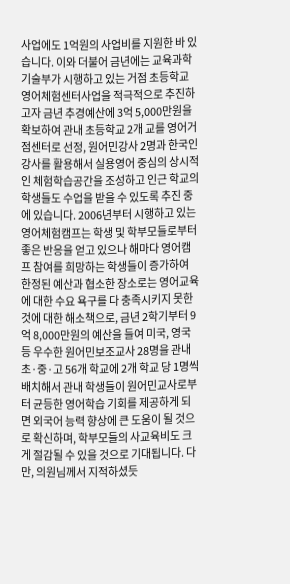사업에도 1억원의 사업비를 지원한 바 있습니다. 이와 더불어 금년에는 교육과학기술부가 시행하고 있는 거점 초등학교 영어체험센터사업을 적극적으로 추진하고자 금년 추경예산에 3억 5,000만원을 확보하여 관내 초등학교 2개 교를 영어거점센터로 선정, 원어민강사 2명과 한국인 강사를 활용해서 실용영어 중심의 상시적인 체험학습공간을 조성하고 인근 학교의 학생들도 수업을 받을 수 있도록 추진 중에 있습니다. 2006년부터 시행하고 있는 영어체험캠프는 학생 및 학부모들로부터 좋은 반응을 얻고 있으나 해마다 영어캠프 참여를 희망하는 학생들이 증가하여 한정된 예산과 협소한 장소로는 영어교육에 대한 수요 욕구를 다 충족시키지 못한 것에 대한 해소책으로, 금년 2학기부터 9억 8,000만원의 예산을 들여 미국, 영국 등 우수한 원어민보조교사 28명을 관내 초·중·고 56개 학교에 2개 학교 당 1명씩 배치해서 관내 학생들이 원어민교사로부터 균등한 영어학습 기회를 제공하게 되면 외국어 능력 향상에 큰 도움이 될 것으로 확신하며, 학부모들의 사교육비도 크게 절감될 수 있을 것으로 기대됩니다. 다만, 의원님께서 지적하셨듯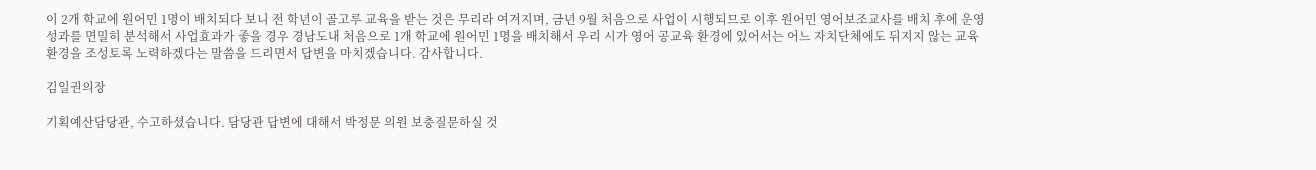이 2개 학교에 원어민 1명이 배치되다 보니 전 학년이 골고루 교육을 받는 것은 무리라 여겨지며, 금년 9월 처음으로 사업이 시행되므로 이후 원어민 영어보조교사를 배치 후에 운영성과를 면밀히 분석해서 사업효과가 좋을 경우 경남도내 처음으로 1개 학교에 원어민 1명을 배치해서 우리 시가 영어 공교육 환경에 있어서는 어느 자치단체에도 뒤지지 않는 교육환경을 조성토록 노력하겠다는 말씀을 드리면서 답변을 마치겠습니다. 감사합니다.

김일권의장

기획예산담당관, 수고하셨습니다. 담당관 답변에 대해서 박정문 의원 보충질문하실 것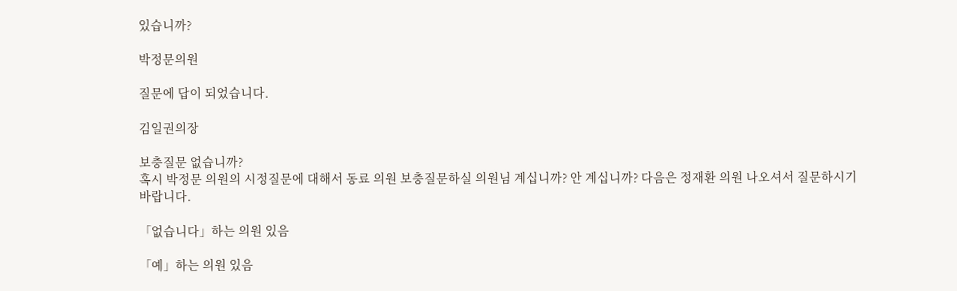있습니까?

박정문의원

질문에 답이 되었습니다.

김일권의장

보충질문 없습니까?
혹시 박정문 의원의 시정질문에 대해서 동료 의원 보충질문하실 의원님 계십니까? 안 계십니까? 다음은 정재환 의원 나오셔서 질문하시기 바랍니다.

「없습니다」하는 의원 있음

「예」하는 의원 있음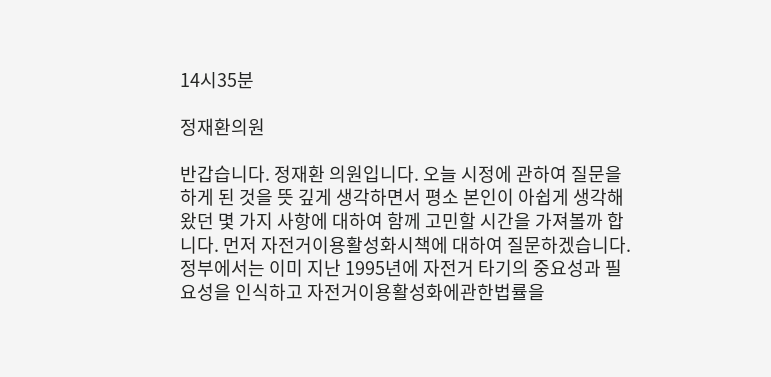14시35분

정재환의원

반갑습니다. 정재환 의원입니다. 오늘 시정에 관하여 질문을 하게 된 것을 뜻 깊게 생각하면서 평소 본인이 아쉽게 생각해 왔던 몇 가지 사항에 대하여 함께 고민할 시간을 가져볼까 합니다. 먼저 자전거이용활성화시책에 대하여 질문하겠습니다. 정부에서는 이미 지난 1995년에 자전거 타기의 중요성과 필요성을 인식하고 자전거이용활성화에관한법률을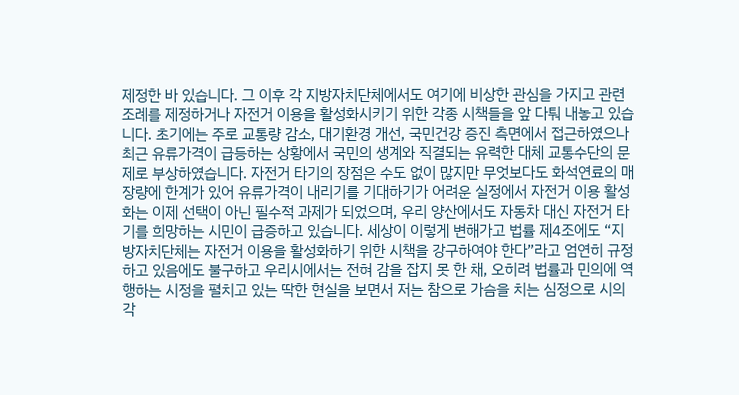제정한 바 있습니다. 그 이후 각 지방자치단체에서도 여기에 비상한 관심을 가지고 관련 조례를 제정하거나 자전거 이용을 활성화시키기 위한 각종 시책들을 앞 다퉈 내놓고 있습니다. 초기에는 주로 교통량 감소, 대기환경 개선, 국민건강 증진 측면에서 접근하였으나 최근 유류가격이 급등하는 상황에서 국민의 생계와 직결되는 유력한 대체 교통수단의 문제로 부상하였습니다. 자전거 타기의 장점은 수도 없이 많지만 무엇보다도 화석연료의 매장량에 한계가 있어 유류가격이 내리기를 기대하기가 어려운 실정에서 자전거 이용 활성화는 이제 선택이 아닌 필수적 과제가 되었으며, 우리 양산에서도 자동차 대신 자전거 타기를 희망하는 시민이 급증하고 있습니다. 세상이 이렇게 변해가고 법률 제4조에도 “지방자치단체는 자전거 이용을 활성화하기 위한 시책을 강구하여야 한다”라고 엄연히 규정하고 있음에도 불구하고 우리시에서는 전혀 감을 잡지 못 한 채, 오히려 법률과 민의에 역행하는 시정을 펼치고 있는 딱한 현실을 보면서 저는 참으로 가슴을 치는 심정으로 시의 각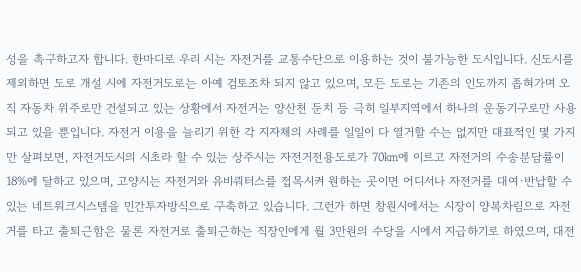성을 촉구하고자 합니다. 한마디로 우리 시는 자전거를 교통수단으로 이용하는 것이 불가능한 도시입니다. 신도시를 제외하면 도로 개설 시에 자전거도로는 아예 검토조차 되지 않고 있으며, 모든 도로는 기존의 인도까지 좁혀가며 오직 자동차 위주로만 건설되고 있는 상황에서 자전거는 양산천 둔치 등 극히 일부지역에서 하나의 운동기구로만 사용되고 있을 뿐입니다. 자전거 이용을 늘리기 위한 각 지자체의 사례를 일일이 다 열거할 수는 없지만 대표적인 몇 가지만 살펴보면, 자전거도시의 시초라 할 수 있는 상주시는 자전거전용도로가 70㎞에 이르고 자전거의 수송분담률이 18%에 달하고 있으며, 고양시는 자전거와 유비쿼터스를 접목시켜 원하는 곳이면 어디서나 자전거를 대여·반납할 수 있는 네트워크시스템을 민간투자방식으로 구축하고 있습니다. 그런가 하면 창원시에서는 시장이 양복차림으로 자전거를 타고 출퇴근함은 물론 자전거로 출퇴근하는 직장인에게 월 3만원의 수당을 시에서 지급하기로 하였으며, 대전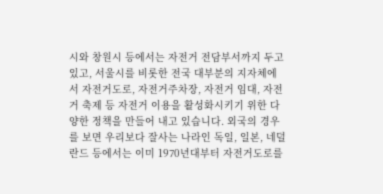시와 창원시 등에서는 자전거 전담부서까지 두고 있고, 서울시를 비롯한 전국 대부분의 지자체에서 자전거도로, 자전거주차장, 자전거 임대, 자전거 축제 등 자전거 이용을 활성화시키기 위한 다양한 정책을 만들어 내고 있습니다. 외국의 경우를 보면 우리보다 잘사는 나라인 독일, 일본, 네덜란드 등에서는 이미 1970년대부터 자전거도로를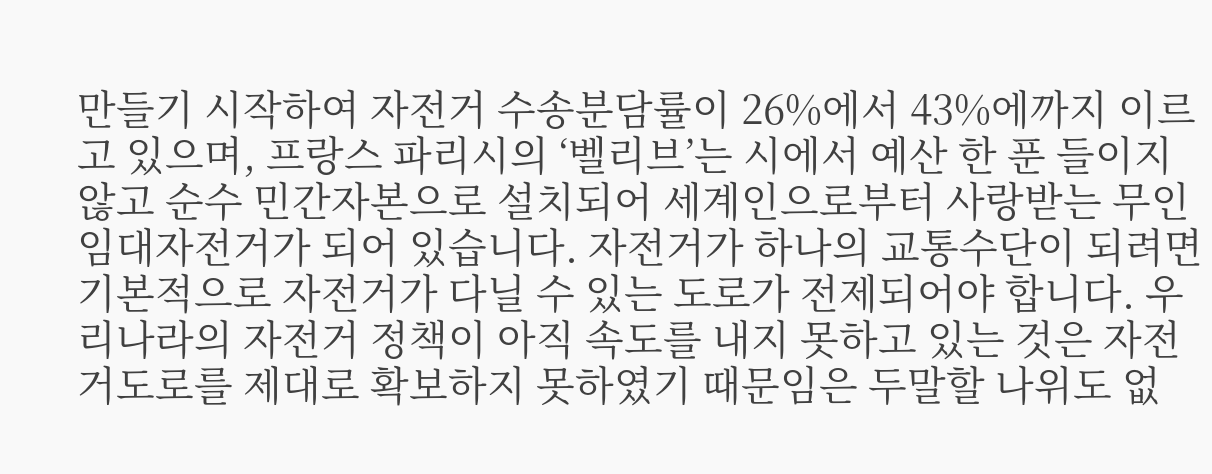만들기 시작하여 자전거 수송분담률이 26%에서 43%에까지 이르고 있으며, 프랑스 파리시의 ‘벨리브’는 시에서 예산 한 푼 들이지 않고 순수 민간자본으로 설치되어 세계인으로부터 사랑받는 무인임대자전거가 되어 있습니다. 자전거가 하나의 교통수단이 되려면 기본적으로 자전거가 다닐 수 있는 도로가 전제되어야 합니다. 우리나라의 자전거 정책이 아직 속도를 내지 못하고 있는 것은 자전거도로를 제대로 확보하지 못하였기 때문임은 두말할 나위도 없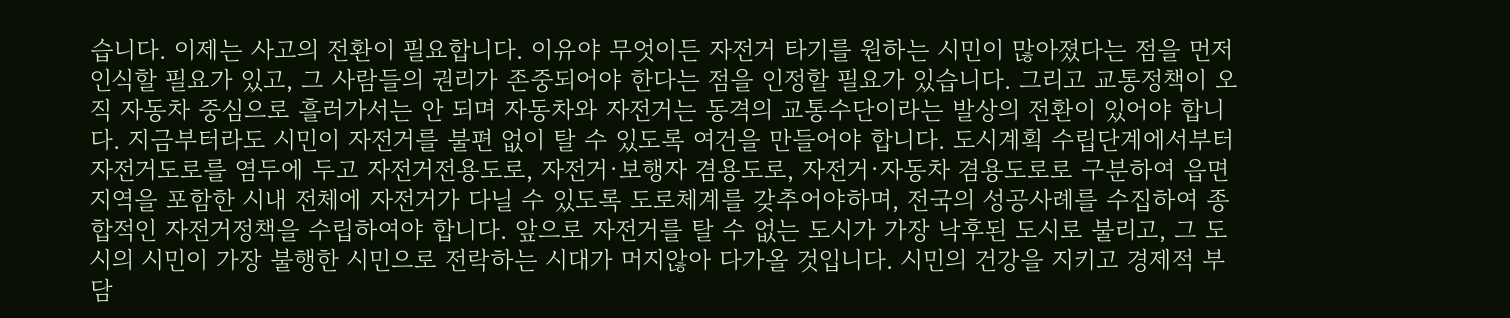습니다. 이제는 사고의 전환이 필요합니다. 이유야 무엇이든 자전거 타기를 원하는 시민이 많아졌다는 점을 먼저 인식할 필요가 있고, 그 사람들의 권리가 존중되어야 한다는 점을 인정할 필요가 있습니다. 그리고 교통정책이 오직 자동차 중심으로 흘러가서는 안 되며 자동차와 자전거는 동격의 교통수단이라는 발상의 전환이 있어야 합니다. 지금부터라도 시민이 자전거를 불편 없이 탈 수 있도록 여건을 만들어야 합니다. 도시계획 수립단계에서부터 자전거도로를 염두에 두고 자전거전용도로, 자전거·보행자 겸용도로, 자전거·자동차 겸용도로로 구분하여 읍면지역을 포함한 시내 전체에 자전거가 다닐 수 있도록 도로체계를 갖추어야하며, 전국의 성공사례를 수집하여 종합적인 자전거정책을 수립하여야 합니다. 앞으로 자전거를 탈 수 없는 도시가 가장 낙후된 도시로 불리고, 그 도시의 시민이 가장 불행한 시민으로 전락하는 시대가 머지않아 다가올 것입니다. 시민의 건강을 지키고 경제적 부담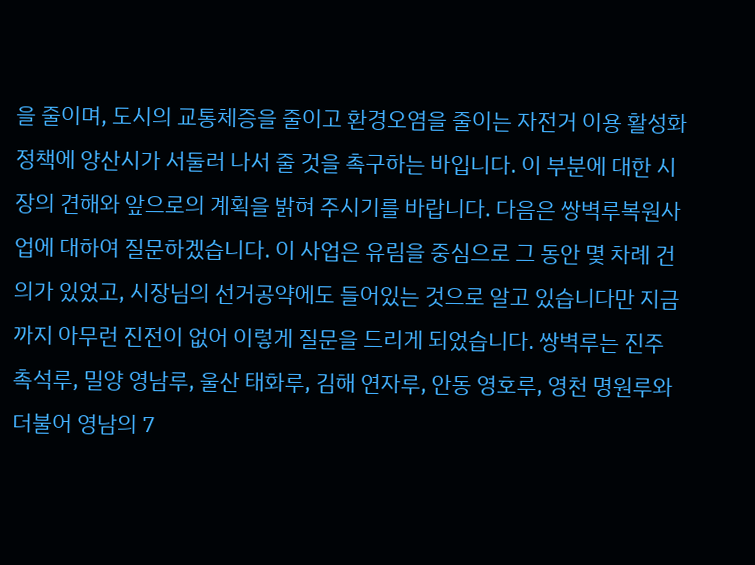을 줄이며, 도시의 교통체증을 줄이고 환경오염을 줄이는 자전거 이용 활성화 정책에 양산시가 서둘러 나서 줄 것을 촉구하는 바입니다. 이 부분에 대한 시장의 견해와 앞으로의 계획을 밝혀 주시기를 바랍니다. 다음은 쌍벽루복원사업에 대하여 질문하겠습니다. 이 사업은 유림을 중심으로 그 동안 몇 차례 건의가 있었고, 시장님의 선거공약에도 들어있는 것으로 알고 있습니다만 지금까지 아무런 진전이 없어 이렇게 질문을 드리게 되었습니다. 쌍벽루는 진주 촉석루, 밀양 영남루, 울산 태화루, 김해 연자루, 안동 영호루, 영천 명원루와 더불어 영남의 7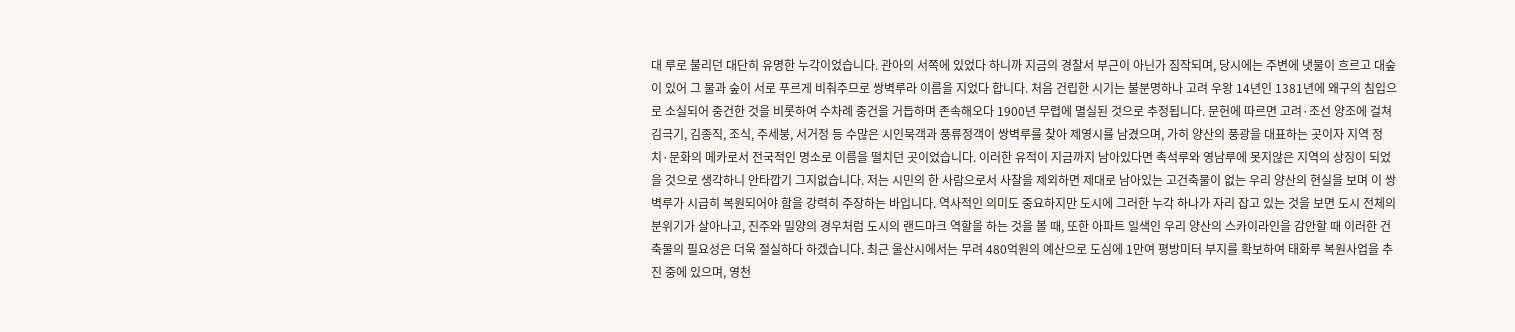대 루로 불리던 대단히 유명한 누각이었습니다. 관아의 서쪽에 있었다 하니까 지금의 경찰서 부근이 아닌가 짐작되며, 당시에는 주변에 냇물이 흐르고 대숲이 있어 그 물과 숲이 서로 푸르게 비춰주므로 쌍벽루라 이름을 지었다 합니다. 처음 건립한 시기는 불분명하나 고려 우왕 14년인 1381년에 왜구의 침입으로 소실되어 중건한 것을 비롯하여 수차례 중건을 거듭하며 존속해오다 1900년 무렵에 멸실된 것으로 추정됩니다. 문헌에 따르면 고려·조선 양조에 걸쳐 김극기, 김종직, 조식, 주세붕, 서거정 등 수많은 시인묵객과 풍류정객이 쌍벽루를 찾아 제영시를 남겼으며, 가히 양산의 풍광을 대표하는 곳이자 지역 정치·문화의 메카로서 전국적인 명소로 이름을 떨치던 곳이었습니다. 이러한 유적이 지금까지 남아있다면 촉석루와 영남루에 못지않은 지역의 상징이 되었을 것으로 생각하니 안타깝기 그지없습니다. 저는 시민의 한 사람으로서 사찰을 제외하면 제대로 남아있는 고건축물이 없는 우리 양산의 현실을 보며 이 쌍벽루가 시급히 복원되어야 함을 강력히 주장하는 바입니다. 역사적인 의미도 중요하지만 도시에 그러한 누각 하나가 자리 잡고 있는 것을 보면 도시 전체의 분위기가 살아나고, 진주와 밀양의 경우처럼 도시의 랜드마크 역할을 하는 것을 볼 때, 또한 아파트 일색인 우리 양산의 스카이라인을 감안할 때 이러한 건축물의 필요성은 더욱 절실하다 하겠습니다. 최근 울산시에서는 무려 480억원의 예산으로 도심에 1만여 평방미터 부지를 확보하여 태화루 복원사업을 추진 중에 있으며, 영천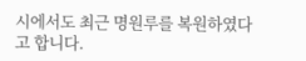시에서도 최근 명원루를 복원하였다고 합니다.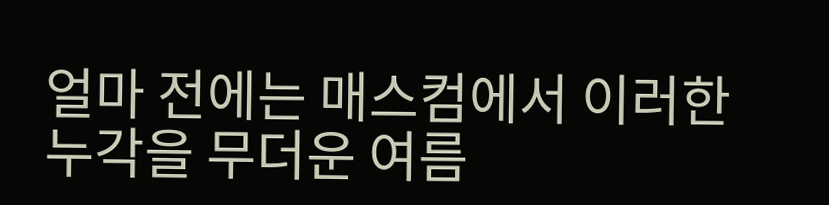얼마 전에는 매스컴에서 이러한 누각을 무더운 여름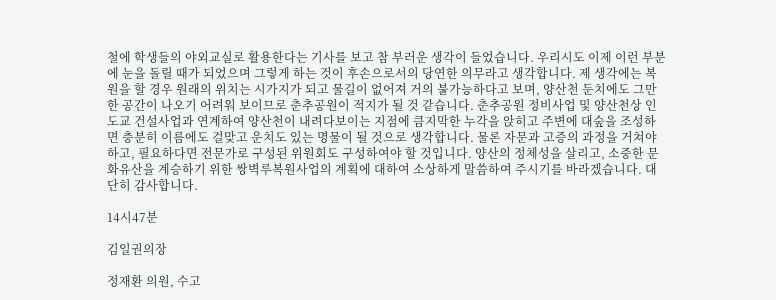철에 학생들의 야외교실로 활용한다는 기사를 보고 참 부러운 생각이 들었습니다. 우리시도 이제 이런 부분에 눈을 돌릴 때가 되었으며 그렇게 하는 것이 후손으로서의 당연한 의무라고 생각합니다. 제 생각에는 복원을 할 경우 원래의 위치는 시가지가 되고 물길이 없어져 거의 불가능하다고 보며, 양산천 둔치에도 그만한 공간이 나오기 어려워 보이므로 춘추공원이 적지가 될 것 같습니다. 춘추공원 정비사업 및 양산천상 인도교 건설사업과 연계하여 양산천이 내려다보이는 지점에 큼지막한 누각을 앉히고 주변에 대숲을 조성하면 충분히 이름에도 걸맞고 운치도 있는 명물이 될 것으로 생각합니다. 물론 자문과 고증의 과정을 거쳐야 하고, 필요하다면 전문가로 구성된 위원회도 구성하여야 할 것입니다. 양산의 정체성을 살리고, 소중한 문화유산을 계승하기 위한 쌍벽루복원사업의 계획에 대하여 소상하게 말씀하여 주시기를 바라겠습니다. 대단히 감사합니다.

14시47분

김일권의장

정재환 의원, 수고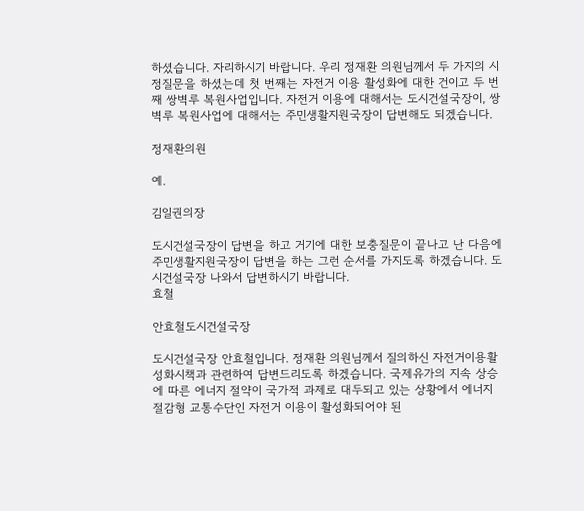하셨습니다. 자리하시기 바랍니다. 우리 정재환 의원님께서 두 가지의 시정질문을 하셨는데 첫 번째는 자전거 이용 활성화에 대한 건이고 두 번째 쌍벽루 복원사업입니다. 자전거 이용에 대해서는 도시건설국장이, 쌍벽루 복원사업에 대해서는 주민생활지원국장이 답변해도 되겠습니다.

정재환의원

예.

김일권의장

도시건설국장이 답변을 하고 거기에 대한 보충질문이 끝나고 난 다음에 주민생활지원국장이 답변을 하는 그런 순서를 가지도록 하겠습니다. 도시건설국장 나와서 답변하시기 바랍니다.
효철

안효철도시건설국장

도시건설국장 안효철입니다. 정재환 의원님께서 질의하신 자전거이용활성화시책과 관련하여 답변드리도록 하겠습니다. 국제유가의 지속 상승에 따른 에너지 절약이 국가적 과제로 대두되고 있는 상황에서 에너지 절감형 교통수단인 자전거 이용이 활성화되어야 된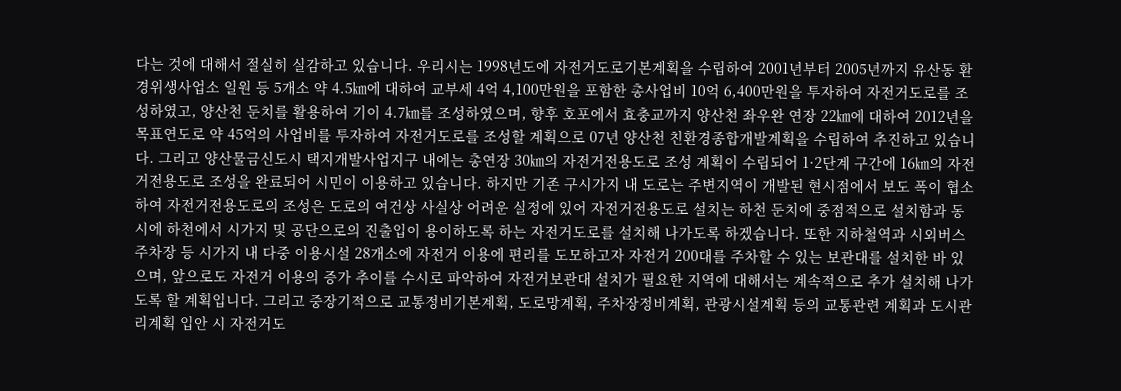다는 것에 대해서 절실히 실감하고 있습니다. 우리시는 1998년도에 자전거도로기본계획을 수립하여 2001년부터 2005년까지 유산동 환경위생사업소 일원 등 5개소 약 4.5㎞에 대하여 교부세 4억 4,100만원을 포함한 총사업비 10억 6,400만원을 투자하여 자전거도로를 조성하였고, 양산천 둔치를 활용하여 기이 4.7㎞를 조성하였으며, 향후 호포에서 효충교까지 양산천 좌우완 연장 22㎞에 대하여 2012년을 목표연도로 약 45억의 사업비를 투자하여 자전거도로를 조성할 계획으로 07년 양산천 친환경종합개발계획을 수립하여 추진하고 있습니다. 그리고 양산물금신도시 택지개발사업지구 내에는 총연장 30㎞의 자전거전용도로 조성 계획이 수립되어 1·2단계 구간에 16㎞의 자전거전용도로 조성을 완료되어 시민이 이용하고 있습니다. 하지만 기존 구시가지 내 도로는 주변지역이 개발된 현시점에서 보도 폭이 협소하여 자전거전용도로의 조성은 도로의 여건상 사실상 어려운 실정에 있어 자전거전용도로 설치는 하천 둔치에 중점적으로 설치함과 동시에 하천에서 시가지 및 공단으로의 진출입이 용이하도록 하는 자전거도로를 설치해 나가도록 하겠습니다. 또한 지하철역과 시외버스주차장 등 시가지 내 다중 이용시설 28개소에 자전거 이용에 편리를 도모하고자 자전거 200대를 주차할 수 있는 보관대를 설치한 바 있으며, 앞으로도 자전거 이용의 증가 추이를 수시로 파악하여 자전거보관대 설치가 필요한 지역에 대해서는 계속적으로 추가 설치해 나가도록 할 계획입니다. 그리고 중장기적으로 교통정비기본계획, 도로망계획, 주차장정비계획, 관광시설계획 등의 교통관련 계획과 도시관리계획 입안 시 자전거도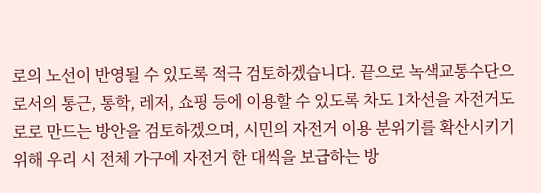로의 노선이 반영될 수 있도록 적극 검토하겠습니다. 끝으로 녹색교통수단으로서의 통근, 통학, 레저, 쇼핑 등에 이용할 수 있도록 차도 1차선을 자전거도로로 만드는 방안을 검토하겠으며, 시민의 자전거 이용 분위기를 확산시키기 위해 우리 시 전체 가구에 자전거 한 대씩을 보급하는 방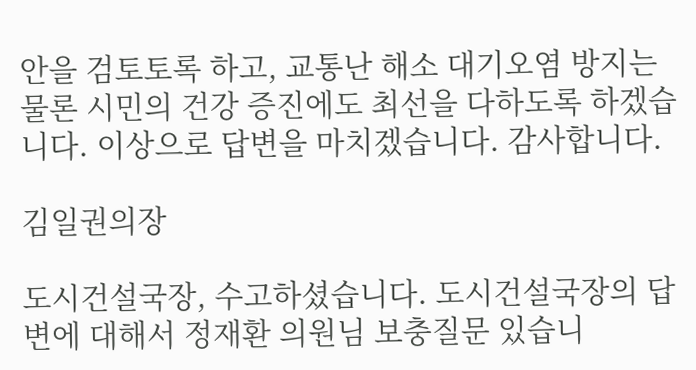안을 검토토록 하고, 교통난 해소 대기오염 방지는 물론 시민의 건강 증진에도 최선을 다하도록 하겠습니다. 이상으로 답변을 마치겠습니다. 감사합니다.

김일권의장

도시건설국장, 수고하셨습니다. 도시건설국장의 답변에 대해서 정재환 의원님 보충질문 있습니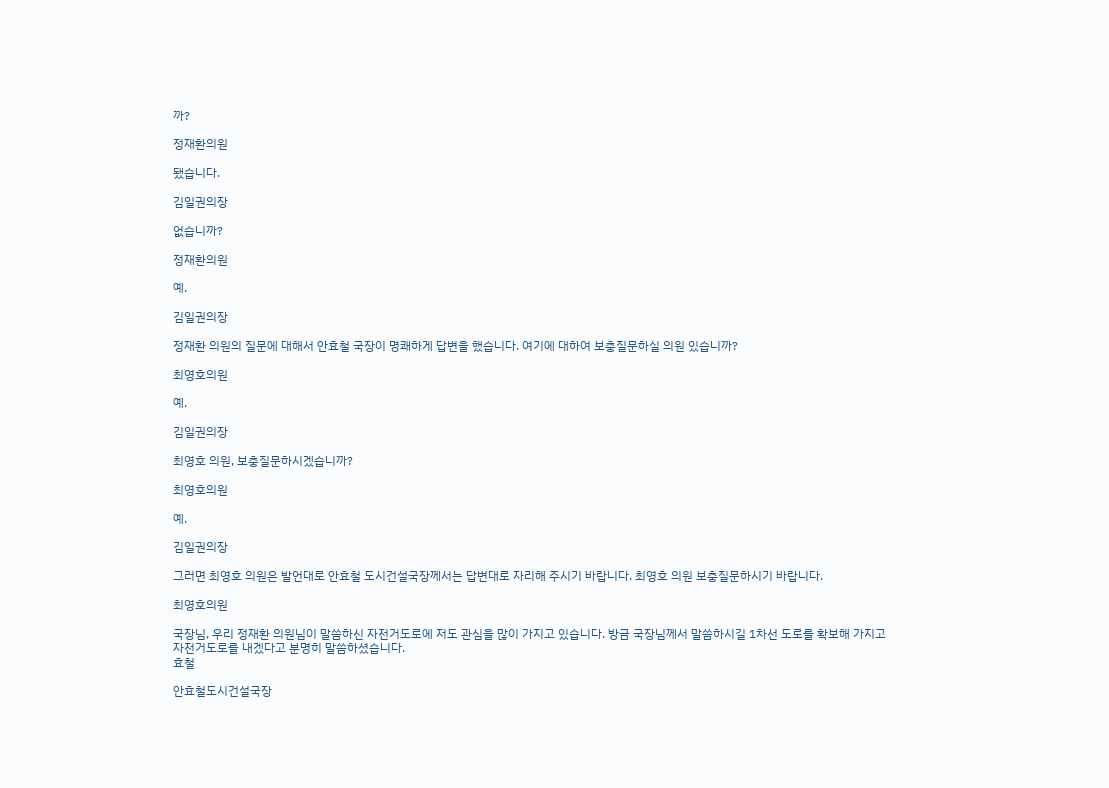까?

정재환의원

됐습니다.

김일권의장

없습니까?

정재환의원

예.

김일권의장

정재환 의원의 질문에 대해서 안효철 국장이 명쾌하게 답변을 했습니다. 여기에 대하여 보충질문하실 의원 있습니까?

최영호의원

예.

김일권의장

최영호 의원, 보충질문하시겠습니까?

최영호의원

예.

김일권의장

그러면 최영호 의원은 발언대로 안효철 도시건설국장께서는 답변대로 자리해 주시기 바랍니다. 최영호 의원 보충질문하시기 바랍니다.

최영호의원

국장님, 우리 정재환 의원님이 말씀하신 자전거도로에 저도 관심을 많이 가지고 있습니다. 방금 국장님께서 말씀하시길 1차선 도로를 확보해 가지고 자전거도로를 내겠다고 분명히 말씀하셨습니다.
효철

안효철도시건설국장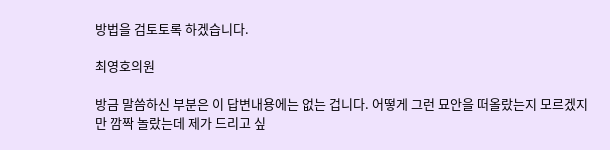방법을 검토토록 하겠습니다.

최영호의원

방금 말씀하신 부분은 이 답변내용에는 없는 겁니다. 어떻게 그런 묘안을 떠올랐는지 모르겠지만 깜짝 놀랐는데 제가 드리고 싶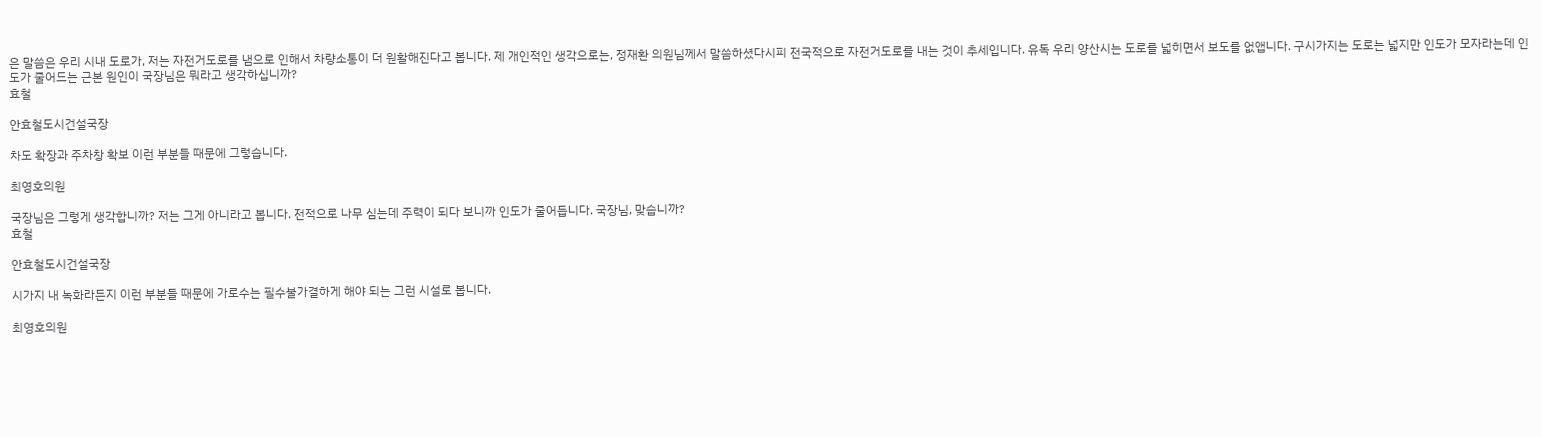은 말씀은 우리 시내 도로가, 저는 자전거도로를 냄으로 인해서 차량소통이 더 원활해진다고 봅니다. 제 개인적인 생각으로는, 정재환 의원님께서 말씀하셨다시피 전국적으로 자전거도로를 내는 것이 추세입니다. 유독 우리 양산시는 도로를 넓히면서 보도를 없앱니다. 구시가지는 도로는 넓지만 인도가 모자라는데 인도가 줄어드는 근본 원인이 국장님은 뭐라고 생각하십니까?
효철

안효철도시건설국장

차도 확장과 주차창 확보 이런 부분들 때문에 그렇습니다.

최영호의원

국장님은 그렇게 생각합니까? 저는 그게 아니라고 봅니다. 전적으로 나무 심는데 주력이 되다 보니까 인도가 줄어듭니다. 국장님, 맞습니까?
효철

안효철도시건설국장

시가지 내 녹화라든지 이런 부분들 때문에 가로수는 필수불가결하게 해야 되는 그런 시설로 봅니다.

최영호의원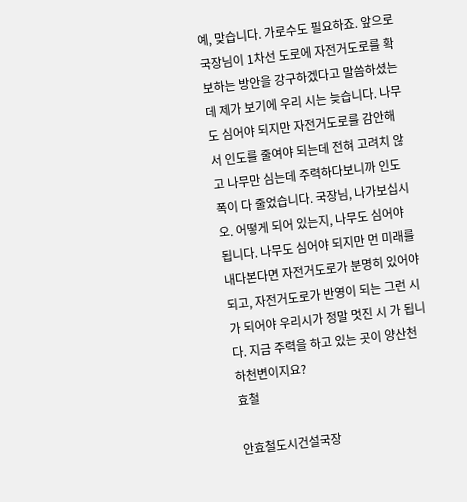예, 맞습니다. 가로수도 필요하죠. 앞으로 국장님이 1차선 도로에 자전거도로를 확보하는 방안을 강구하겠다고 말씀하셨는데 제가 보기에 우리 시는 늦습니다. 나무도 심어야 되지만 자전거도로를 감안해서 인도를 줄여야 되는데 전혀 고려치 않고 나무만 심는데 주력하다보니까 인도 폭이 다 줄었습니다. 국장님, 나가보십시오. 어떻게 되어 있는지, 나무도 심어야 됩니다. 나무도 심어야 되지만 먼 미래를 내다본다면 자전거도로가 분명히 있어야 되고, 자전거도로가 반영이 되는 그런 시가 되어야 우리시가 정말 멋진 시 가 됩니다. 지금 주력을 하고 있는 곳이 양산천 하천변이지요?
효철

안효철도시건설국장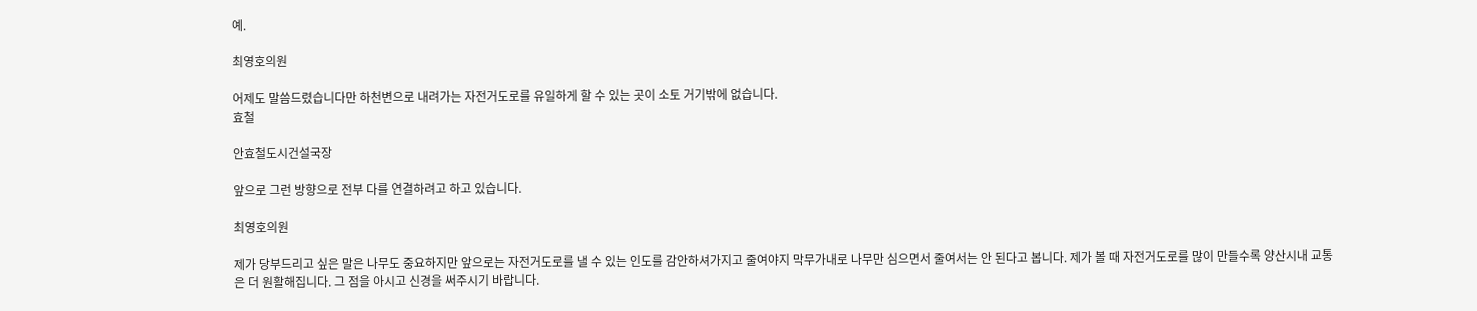예.

최영호의원

어제도 말씀드렸습니다만 하천변으로 내려가는 자전거도로를 유일하게 할 수 있는 곳이 소토 거기밖에 없습니다.
효철

안효철도시건설국장

앞으로 그런 방향으로 전부 다를 연결하려고 하고 있습니다.

최영호의원

제가 당부드리고 싶은 말은 나무도 중요하지만 앞으로는 자전거도로를 낼 수 있는 인도를 감안하셔가지고 줄여야지 막무가내로 나무만 심으면서 줄여서는 안 된다고 봅니다. 제가 볼 때 자전거도로를 많이 만들수록 양산시내 교통은 더 원활해집니다. 그 점을 아시고 신경을 써주시기 바랍니다.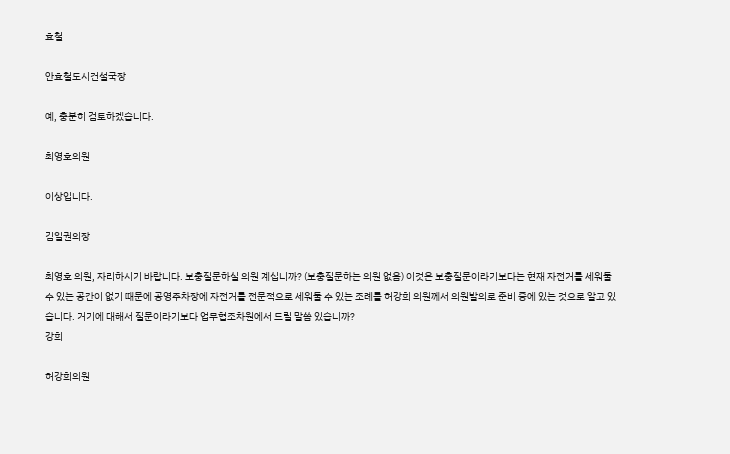효철

안효철도시건설국장

예, 충분히 검토하겠습니다.

최영호의원

이상입니다.

김일권의장

최영호 의원, 자리하시기 바랍니다. 보충질문하실 의원 계십니까? (보충질문하는 의원 없음) 이것은 보충질문이라기보다는 현재 자전거를 세워둘 수 있는 공간이 없기 때문에 공영주차장에 자전거를 전문적으로 세워둘 수 있는 조례를 허강희 의원께서 의원발의로 준비 중에 있는 것으로 알고 있습니다. 거기에 대해서 질문이라기보다 업무협조차원에서 드릴 말씀 있습니까?
강희

허강희의원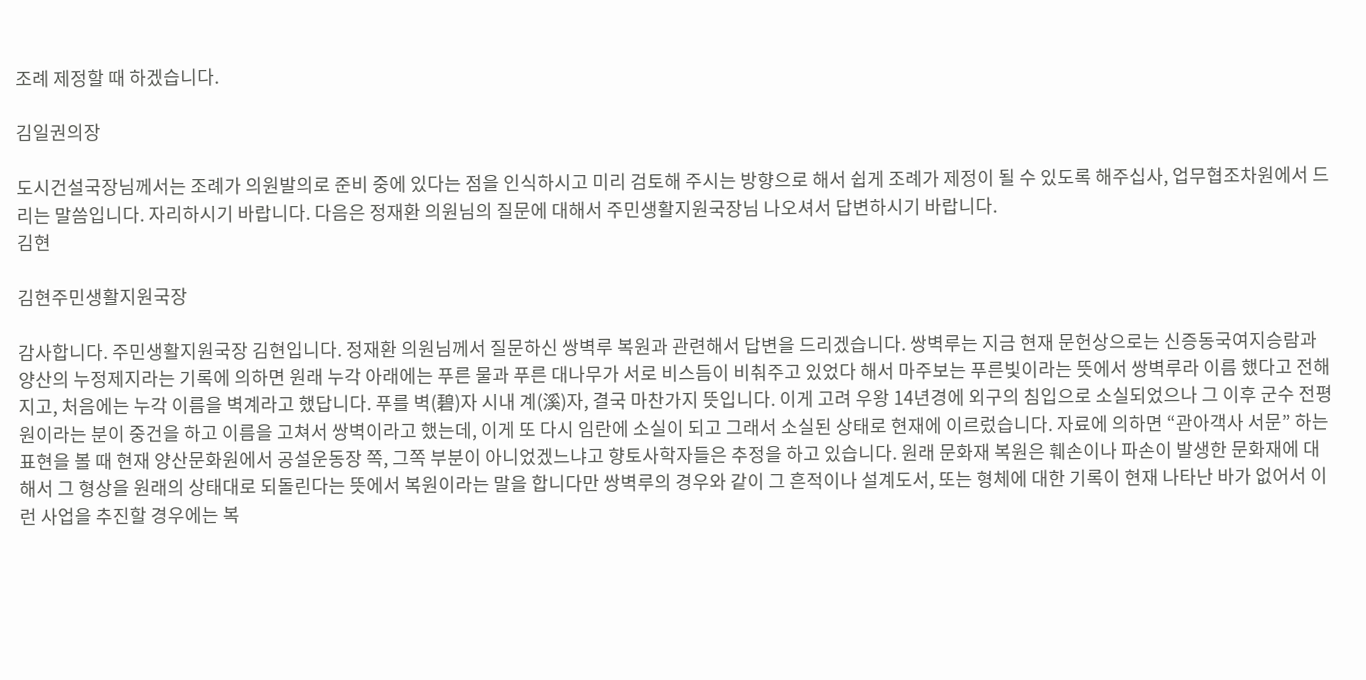조례 제정할 때 하겠습니다.

김일권의장

도시건설국장님께서는 조례가 의원발의로 준비 중에 있다는 점을 인식하시고 미리 검토해 주시는 방향으로 해서 쉽게 조례가 제정이 될 수 있도록 해주십사, 업무협조차원에서 드리는 말씀입니다. 자리하시기 바랍니다. 다음은 정재환 의원님의 질문에 대해서 주민생활지원국장님 나오셔서 답변하시기 바랍니다.
김현

김현주민생활지원국장

감사합니다. 주민생활지원국장 김현입니다. 정재환 의원님께서 질문하신 쌍벽루 복원과 관련해서 답변을 드리겠습니다. 쌍벽루는 지금 현재 문헌상으로는 신증동국여지승람과 양산의 누정제지라는 기록에 의하면 원래 누각 아래에는 푸른 물과 푸른 대나무가 서로 비스듬이 비춰주고 있었다 해서 마주보는 푸른빛이라는 뜻에서 쌍벽루라 이름 했다고 전해지고, 처음에는 누각 이름을 벽계라고 했답니다. 푸를 벽(碧)자 시내 계(溪)자, 결국 마찬가지 뜻입니다. 이게 고려 우왕 14년경에 외구의 침입으로 소실되었으나 그 이후 군수 전평원이라는 분이 중건을 하고 이름을 고쳐서 쌍벽이라고 했는데, 이게 또 다시 임란에 소실이 되고 그래서 소실된 상태로 현재에 이르렀습니다. 자료에 의하면 “관아객사 서문” 하는 표현을 볼 때 현재 양산문화원에서 공설운동장 쪽, 그쪽 부분이 아니었겠느냐고 향토사학자들은 추정을 하고 있습니다. 원래 문화재 복원은 훼손이나 파손이 발생한 문화재에 대해서 그 형상을 원래의 상태대로 되돌린다는 뜻에서 복원이라는 말을 합니다만 쌍벽루의 경우와 같이 그 흔적이나 설계도서, 또는 형체에 대한 기록이 현재 나타난 바가 없어서 이런 사업을 추진할 경우에는 복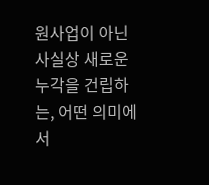원사업이 아닌 사실상 새로운 누각을 건립하는, 어떤 의미에서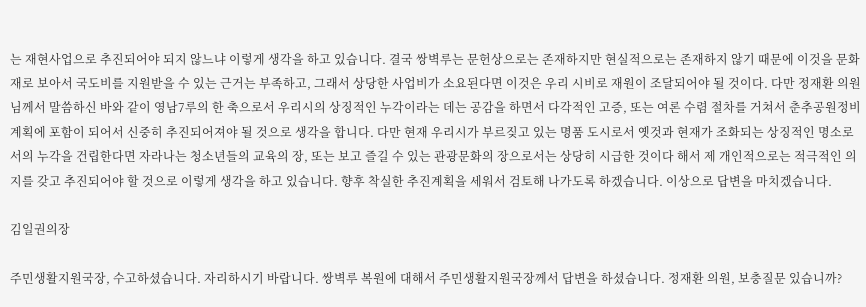는 재현사업으로 추진되어야 되지 않느냐 이렇게 생각을 하고 있습니다. 결국 쌍벽루는 문헌상으로는 존재하지만 현실적으로는 존재하지 않기 때문에 이것을 문화재로 보아서 국도비를 지원받을 수 있는 근거는 부족하고, 그래서 상당한 사업비가 소요된다면 이것은 우리 시비로 재원이 조달되어야 될 것이다. 다만 정재환 의원님께서 말씀하신 바와 같이 영남7루의 한 축으로서 우리시의 상징적인 누각이라는 데는 공감을 하면서 다각적인 고증, 또는 여론 수렴 절차를 거쳐서 춘추공원정비계획에 포함이 되어서 신중히 추진되어져야 될 것으로 생각을 합니다. 다만 현재 우리시가 부르짖고 있는 명품 도시로서 옛것과 현재가 조화되는 상징적인 명소로서의 누각을 건립한다면 자라나는 청소년들의 교육의 장, 또는 보고 즐길 수 있는 관광문화의 장으로서는 상당히 시급한 것이다 해서 제 개인적으로는 적극적인 의지를 갖고 추진되어야 할 것으로 이렇게 생각을 하고 있습니다. 향후 착실한 추진계획을 세워서 검토해 나가도록 하겠습니다. 이상으로 답변을 마치겠습니다.

김일권의장

주민생활지원국장, 수고하셨습니다. 자리하시기 바랍니다. 쌍벽루 복원에 대해서 주민생활지원국장께서 답변을 하셨습니다. 정재환 의원, 보충질문 있습니까?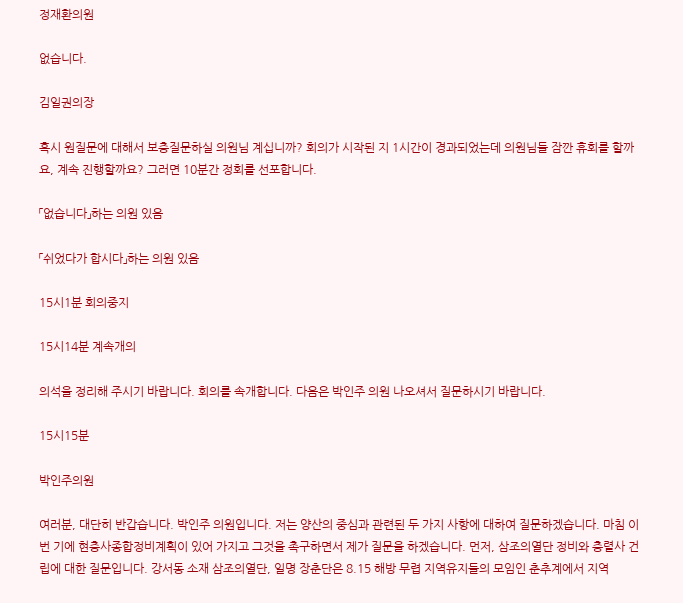정재환의원

없습니다.

김일권의장

혹시 원질문에 대해서 보충질문하실 의원님 계십니까? 회의가 시작된 지 1시간이 경과되었는데 의원님들 잠깐 휴회를 할까요, 계속 진행할까요? 그러면 10분간 정회를 선포합니다.

「없습니다」하는 의원 있음

「쉬었다가 합시다」하는 의원 있음

15시1분 회의중지

15시14분 계속개의

의석을 정리해 주시기 바랍니다. 회의를 속개합니다. 다음은 박인주 의원 나오셔서 질문하시기 바랍니다.

15시15분

박인주의원

여러분, 대단히 반갑습니다. 박인주 의원입니다. 저는 양산의 중심과 관련된 두 가지 사항에 대하여 질문하겠습니다. 마침 이번 기에 현충사종합정비계획이 있어 가지고 그것을 촉구하면서 제가 질문을 하겠습니다. 먼저, 삼조의열단 정비와 충렬사 건립에 대한 질문입니다. 강서동 소재 삼조의열단, 일명 장춘단은 8.15 해방 무렵 지역유지들의 모임인 춘추계에서 지역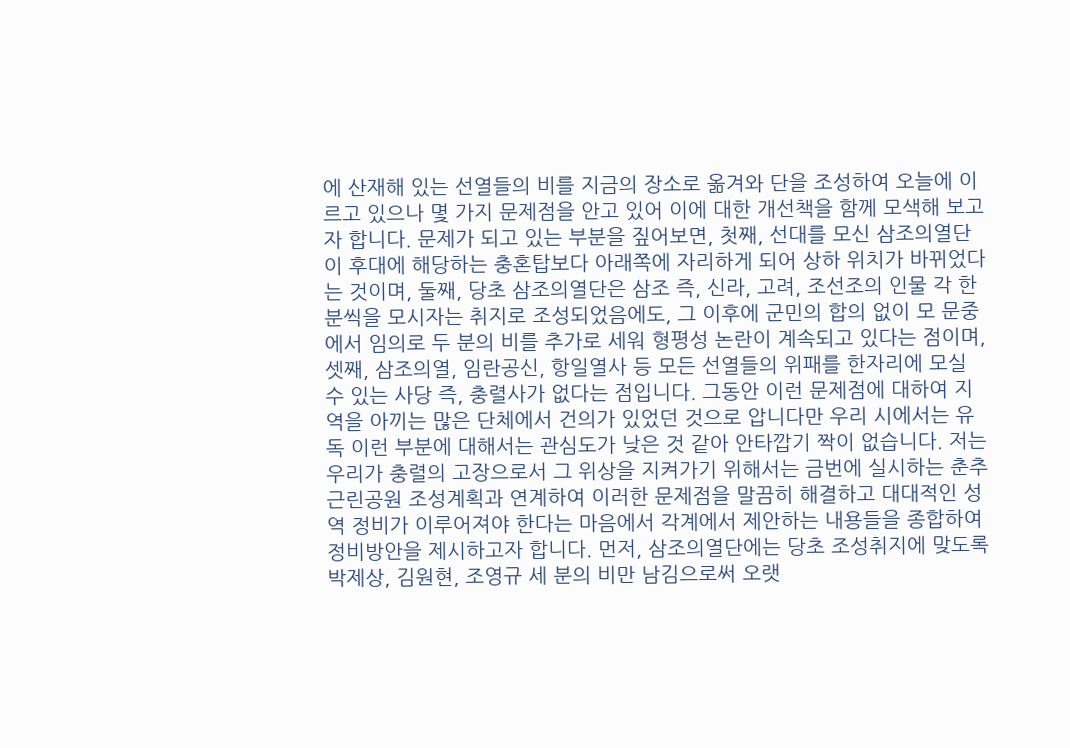에 산재해 있는 선열들의 비를 지금의 장소로 옮겨와 단을 조성하여 오늘에 이르고 있으나 몇 가지 문제점을 안고 있어 이에 대한 개선책을 함께 모색해 보고자 합니다. 문제가 되고 있는 부분을 짚어보면, 첫째, 선대를 모신 삼조의열단이 후대에 해당하는 충혼탑보다 아래쪽에 자리하게 되어 상하 위치가 바뀌었다는 것이며, 둘째, 당초 삼조의열단은 삼조 즉, 신라, 고려, 조선조의 인물 각 한 분씩을 모시자는 취지로 조성되었음에도, 그 이후에 군민의 합의 없이 모 문중에서 임의로 두 분의 비를 추가로 세워 형평성 논란이 계속되고 있다는 점이며, 셋째, 삼조의열, 임란공신, 항일열사 등 모든 선열들의 위패를 한자리에 모실 수 있는 사당 즉, 충렬사가 없다는 점입니다. 그동안 이런 문제점에 대하여 지역을 아끼는 많은 단체에서 건의가 있었던 것으로 압니다만 우리 시에서는 유독 이런 부분에 대해서는 관심도가 낮은 것 같아 안타깝기 짝이 없습니다. 저는 우리가 충렬의 고장으로서 그 위상을 지켜가기 위해서는 금번에 실시하는 춘추근린공원 조성계획과 연계하여 이러한 문제점을 말끔히 해결하고 대대적인 성역 정비가 이루어져야 한다는 마음에서 각계에서 제안하는 내용들을 종합하여 정비방안을 제시하고자 합니다. 먼저, 삼조의열단에는 당초 조성취지에 맞도록 박제상, 김원현, 조영규 세 분의 비만 남김으로써 오랫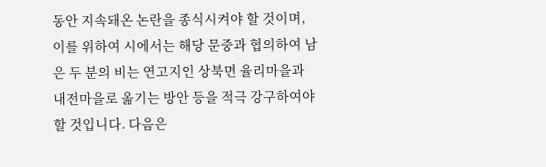동안 지속돼온 논란을 종식시켜야 할 것이며, 이를 위하여 시에서는 해당 문중과 협의하여 남은 두 분의 비는 연고지인 상북면 율리마을과 내전마을로 옮기는 방안 등을 적극 강구하여야 할 것입니다. 다음은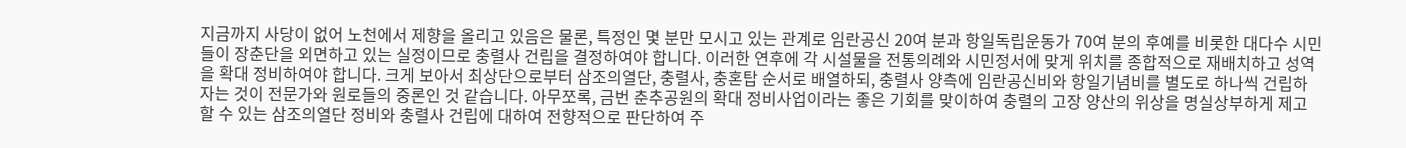지금까지 사당이 없어 노천에서 제향을 올리고 있음은 물론, 특정인 몇 분만 모시고 있는 관계로 임란공신 20여 분과 항일독립운동가 70여 분의 후예를 비롯한 대다수 시민들이 장춘단을 외면하고 있는 실정이므로 충렬사 건립을 결정하여야 합니다. 이러한 연후에 각 시설물을 전통의례와 시민정서에 맞게 위치를 종합적으로 재배치하고 성역을 확대 정비하여야 합니다. 크게 보아서 최상단으로부터 삼조의열단, 충렬사, 충혼탑 순서로 배열하되, 충렬사 양측에 임란공신비와 항일기념비를 별도로 하나씩 건립하자는 것이 전문가와 원로들의 중론인 것 같습니다. 아무쪼록, 금번 춘추공원의 확대 정비사업이라는 좋은 기회를 맞이하여 충렬의 고장 양산의 위상을 명실상부하게 제고할 수 있는 삼조의열단 정비와 충렬사 건립에 대하여 전향적으로 판단하여 주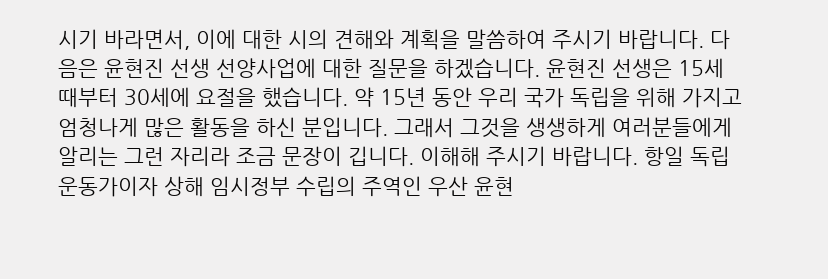시기 바라면서, 이에 대한 시의 견해와 계획을 말씀하여 주시기 바랍니다. 다음은 윤현진 선생 선양사업에 대한 질문을 하겠습니다. 윤현진 선생은 15세 때부터 30세에 요절을 했습니다. 약 15년 동안 우리 국가 독립을 위해 가지고 엄청나게 많은 활동을 하신 분입니다. 그래서 그것을 생생하게 여러분들에게 알리는 그런 자리라 조금 문장이 깁니다. 이해해 주시기 바랍니다. 항일 독립운동가이자 상해 임시정부 수립의 주역인 우산 윤현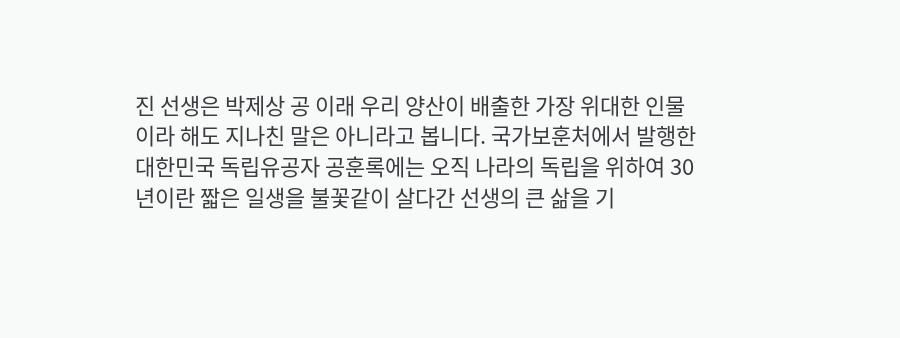진 선생은 박제상 공 이래 우리 양산이 배출한 가장 위대한 인물이라 해도 지나친 말은 아니라고 봅니다. 국가보훈처에서 발행한 대한민국 독립유공자 공훈록에는 오직 나라의 독립을 위하여 30년이란 짧은 일생을 불꽃같이 살다간 선생의 큰 삶을 기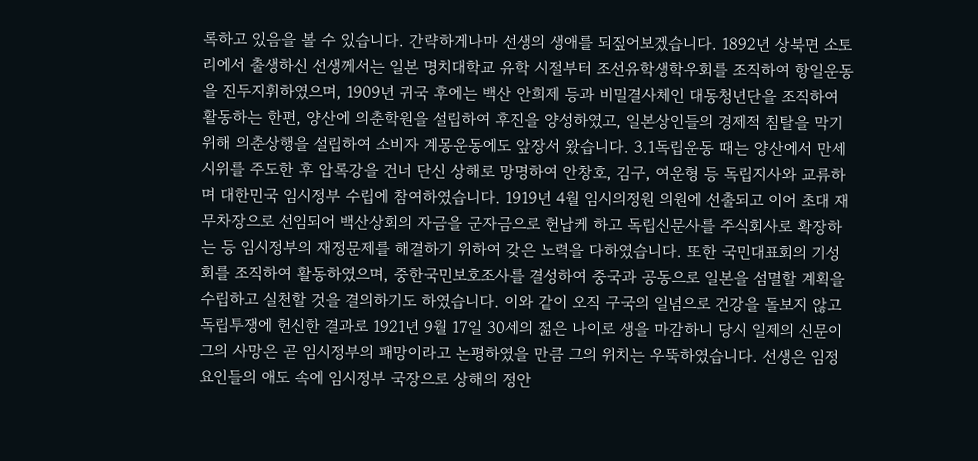록하고 있음을 볼 수 있습니다. 간략하게나마 선생의 생애를 되짚어보겠습니다. 1892년 상북면 소토리에서 출생하신 선생께서는 일본 명치대학교 유학 시절부터 조선유학생학우회를 조직하여 항일운동을 진두지휘하였으며, 1909년 귀국 후에는 백산 안희제 등과 비밀결사체인 대동청년단을 조직하여 활동하는 한편, 양산에 의춘학원을 설립하여 후진을 양성하였고, 일본상인들의 경제적 침탈을 막기 위해 의춘상행을 설립하여 소비자 계몽운동에도 앞장서 왔습니다. 3.1독립운동 때는 양산에서 만세시위를 주도한 후 압록강을 건너 단신 상해로 망명하여 안창호, 김구, 여운형 등 독립지사와 교류하며 대한민국 임시정부 수립에 참여하였습니다. 1919년 4월 임시의정원 의원에 선출되고 이어 초대 재무차장으로 선임되어 백산상회의 자금을 군자금으로 헌납케 하고 독립신문사를 주식회사로 확장하는 등 임시정부의 재정문제를 해결하기 위하여 갖은 노력을 다하였습니다. 또한 국민대표회의 기성회를 조직하여 활동하였으며, 중한국민보호조사를 결성하여 중국과 공동으로 일본을 섬멸할 계획을 수립하고 실천할 것을 결의하기도 하였습니다. 이와 같이 오직 구국의 일념으로 건강을 돌보지 않고 독립투쟁에 헌신한 결과로 1921년 9월 17일 30세의 젊은 나이로 생을 마감하니 당시 일제의 신문이 그의 사망은 곧 임시정부의 패망이라고 논평하였을 만큼 그의 위치는 우뚝하였습니다. 선생은 임정 요인들의 애도 속에 임시정부 국장으로 상해의 정안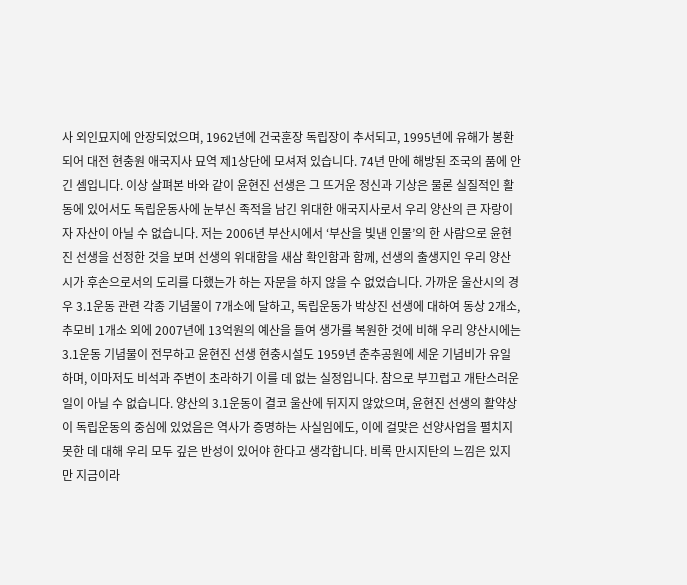사 외인묘지에 안장되었으며, 1962년에 건국훈장 독립장이 추서되고, 1995년에 유해가 봉환되어 대전 현충원 애국지사 묘역 제1상단에 모셔져 있습니다. 74년 만에 해방된 조국의 품에 안긴 셈입니다. 이상 살펴본 바와 같이 윤현진 선생은 그 뜨거운 정신과 기상은 물론 실질적인 활동에 있어서도 독립운동사에 눈부신 족적을 남긴 위대한 애국지사로서 우리 양산의 큰 자랑이자 자산이 아닐 수 없습니다. 저는 2006년 부산시에서 ‘부산을 빛낸 인물’의 한 사람으로 윤현진 선생을 선정한 것을 보며 선생의 위대함을 새삼 확인함과 함께, 선생의 출생지인 우리 양산시가 후손으로서의 도리를 다했는가 하는 자문을 하지 않을 수 없었습니다. 가까운 울산시의 경우 3.1운동 관련 각종 기념물이 7개소에 달하고, 독립운동가 박상진 선생에 대하여 동상 2개소, 추모비 1개소 외에 2007년에 13억원의 예산을 들여 생가를 복원한 것에 비해 우리 양산시에는 3.1운동 기념물이 전무하고 윤현진 선생 현충시설도 1959년 춘추공원에 세운 기념비가 유일하며, 이마저도 비석과 주변이 초라하기 이를 데 없는 실정입니다. 참으로 부끄럽고 개탄스러운 일이 아닐 수 없습니다. 양산의 3.1운동이 결코 울산에 뒤지지 않았으며, 윤현진 선생의 활약상이 독립운동의 중심에 있었음은 역사가 증명하는 사실임에도, 이에 걸맞은 선양사업을 펼치지 못한 데 대해 우리 모두 깊은 반성이 있어야 한다고 생각합니다. 비록 만시지탄의 느낌은 있지만 지금이라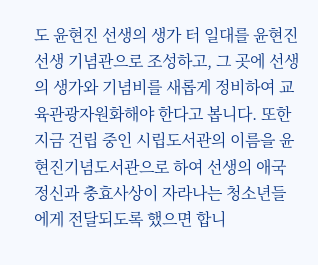도 윤현진 선생의 생가 터 일대를 윤현진 선생 기념관으로 조성하고, 그 곳에 선생의 생가와 기념비를 새롭게 정비하여 교육관광자원화해야 한다고 봅니다. 또한 지금 건립 중인 시립도서관의 이름을 윤현진기념도서관으로 하여 선생의 애국정신과 충효사상이 자라나는 청소년들에게 전달되도록 했으면 합니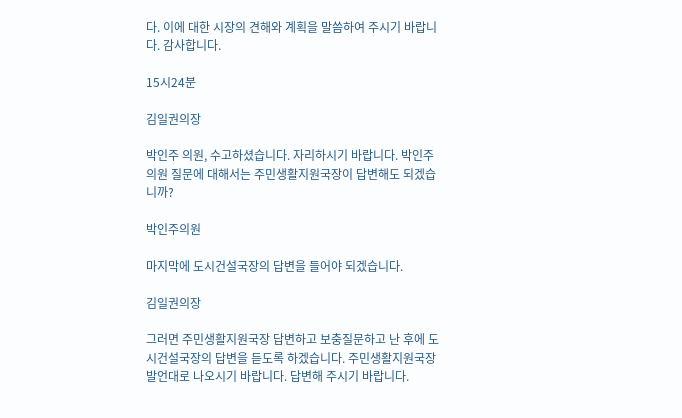다. 이에 대한 시장의 견해와 계획을 말씀하여 주시기 바랍니다. 감사합니다.

15시24분

김일권의장

박인주 의원, 수고하셨습니다. 자리하시기 바랍니다. 박인주 의원 질문에 대해서는 주민생활지원국장이 답변해도 되겠습니까?

박인주의원

마지막에 도시건설국장의 답변을 들어야 되겠습니다.

김일권의장

그러면 주민생활지원국장 답변하고 보충질문하고 난 후에 도시건설국장의 답변을 듣도록 하겠습니다. 주민생활지원국장 발언대로 나오시기 바랍니다. 답변해 주시기 바랍니다.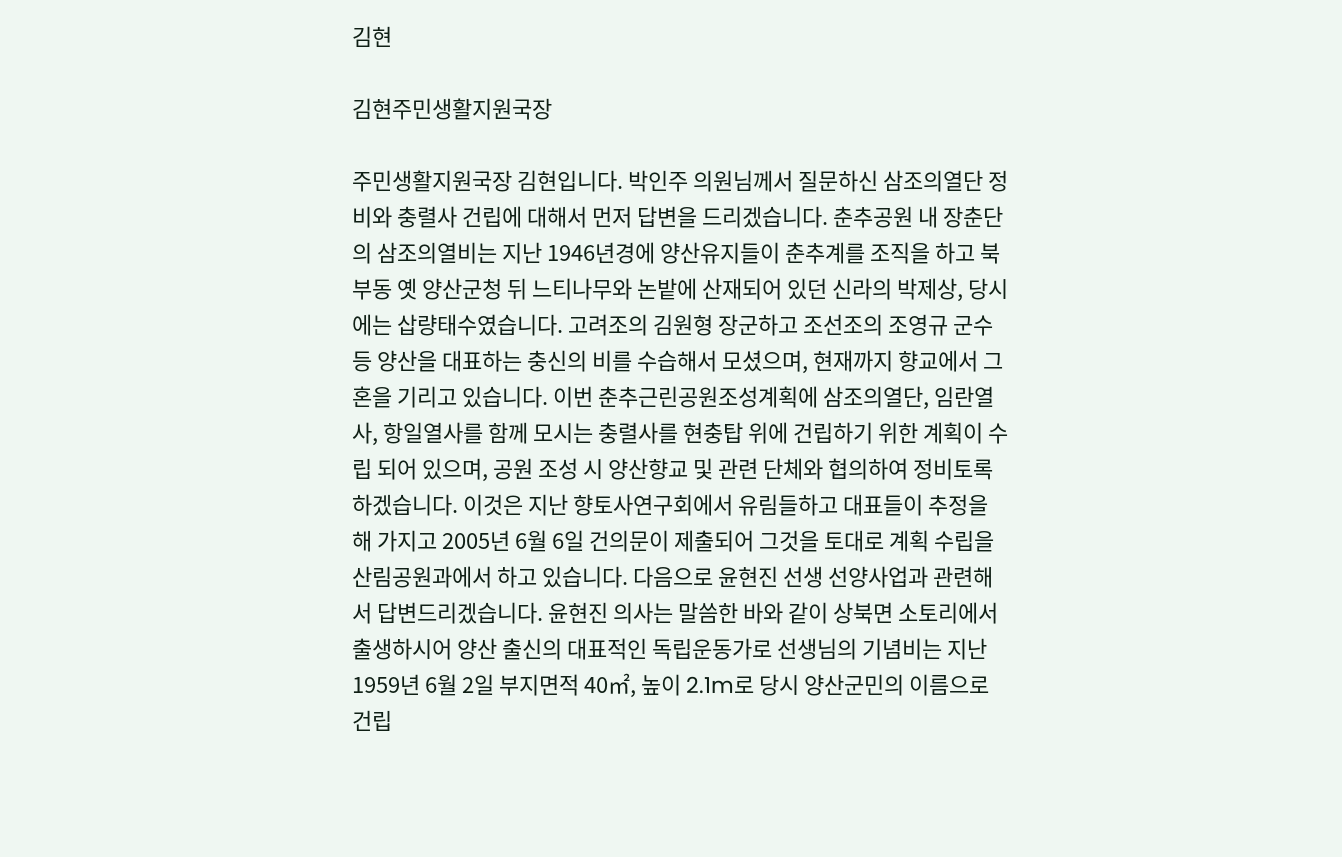김현

김현주민생활지원국장

주민생활지원국장 김현입니다. 박인주 의원님께서 질문하신 삼조의열단 정비와 충렬사 건립에 대해서 먼저 답변을 드리겠습니다. 춘추공원 내 장춘단의 삼조의열비는 지난 1946년경에 양산유지들이 춘추계를 조직을 하고 북부동 옛 양산군청 뒤 느티나무와 논밭에 산재되어 있던 신라의 박제상, 당시에는 삽량태수였습니다. 고려조의 김원형 장군하고 조선조의 조영규 군수 등 양산을 대표하는 충신의 비를 수습해서 모셨으며, 현재까지 향교에서 그 혼을 기리고 있습니다. 이번 춘추근린공원조성계획에 삼조의열단, 임란열사, 항일열사를 함께 모시는 충렬사를 현충탑 위에 건립하기 위한 계획이 수립 되어 있으며, 공원 조성 시 양산향교 및 관련 단체와 협의하여 정비토록 하겠습니다. 이것은 지난 향토사연구회에서 유림들하고 대표들이 추정을 해 가지고 2005년 6월 6일 건의문이 제출되어 그것을 토대로 계획 수립을 산림공원과에서 하고 있습니다. 다음으로 윤현진 선생 선양사업과 관련해서 답변드리겠습니다. 윤현진 의사는 말씀한 바와 같이 상북면 소토리에서 출생하시어 양산 출신의 대표적인 독립운동가로 선생님의 기념비는 지난 1959년 6월 2일 부지면적 40㎡, 높이 2.1m로 당시 양산군민의 이름으로 건립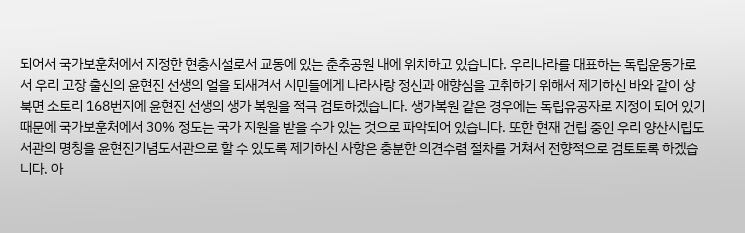되어서 국가보훈처에서 지정한 현충시설로서 교동에 있는 춘추공원 내에 위치하고 있습니다. 우리나라를 대표하는 독립운동가로서 우리 고장 출신의 윤현진 선생의 얼을 되새겨서 시민들에게 나라사랑 정신과 애향심을 고취하기 위해서 제기하신 바와 같이 상북면 소토리 168번지에 윤현진 선생의 생가 복원을 적극 검토하겠습니다. 생가복원 같은 경우에는 독립유공자로 지정이 되어 있기 때문에 국가보훈처에서 30% 정도는 국가 지원을 받을 수가 있는 것으로 파악되어 있습니다. 또한 현재 건립 중인 우리 양산시립도서관의 명칭을 윤현진기념도서관으로 할 수 있도록 제기하신 사항은 충분한 의견수렴 절차를 거쳐서 전향적으로 검토토록 하겠습니다. 아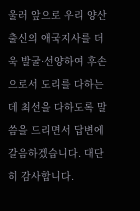울러 앞으로 우리 양산 출신의 애국지사를 더욱 발굴·선양하여 후손으로서 도리를 다하는데 최선을 다하도록 말씀을 드리면서 답변에 갈음하겠습니다. 대단히 감사합니다.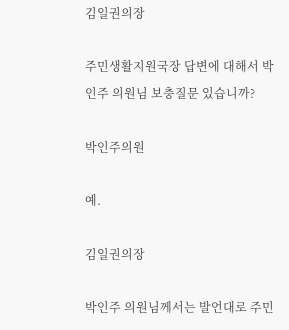김일권의장

주민생활지원국장 답변에 대해서 박인주 의원님 보충질문 있습니까?

박인주의원

예.

김일권의장

박인주 의원님께서는 발언대로 주민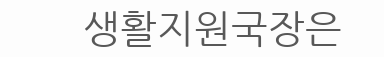생활지원국장은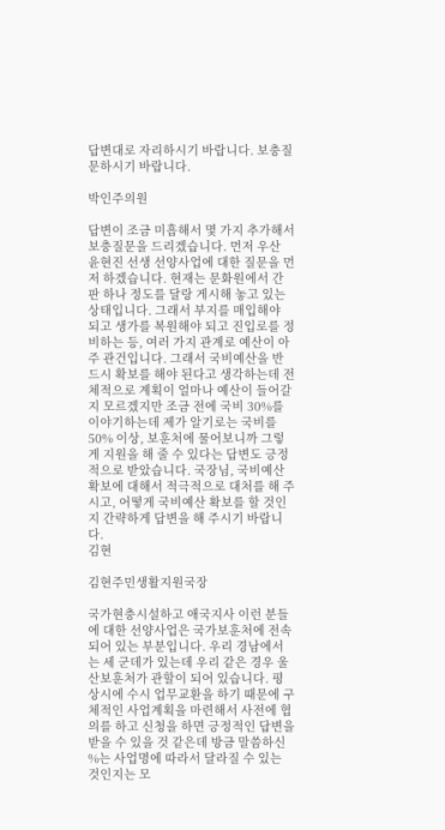답변대로 자리하시기 바랍니다. 보충질문하시기 바랍니다.

박인주의원

답변이 조금 미흡해서 몇 가지 추가해서 보충질문을 드리겠습니다. 먼저 우산 윤현진 선생 선양사업에 대한 질문을 먼저 하겠습니다. 현재는 문화원에서 간판 하나 정도를 달랑 게시해 놓고 있는 상태입니다. 그래서 부지를 매입해야 되고 생가를 복원해야 되고 진입로를 정비하는 등, 여러 가지 관계로 예산이 아주 관건입니다. 그래서 국비예산을 반드시 확보를 해야 된다고 생각하는데 전체적으로 계획이 얼마나 예산이 들어갈지 모르겠지만 조금 전에 국비 30%를 이야기하는데 제가 알기로는 국비를 50% 이상, 보훈처에 물어보니까 그렇게 지원을 해 줄 수 있다는 답변도 긍정적으로 받았습니다. 국장님, 국비예산 확보에 대해서 적극적으로 대처를 해 주시고, 어떻게 국비예산 확보를 할 것인지 간략하게 답변을 해 주시기 바랍니다.
김현

김현주민생활지원국장

국가현충시설하고 애국지사 이런 분들에 대한 선양사업은 국가보훈처에 전속되어 있는 부분입니다. 우리 경남에서는 세 군데가 있는데 우리 같은 경우 울산보훈처가 관할이 되어 있습니다. 평상시에 수시 업무교환을 하기 때문에 구체적인 사업계획을 마련해서 사전에 협의를 하고 신청을 하면 긍정적인 답변을 받을 수 있을 것 같은데 방금 말씀하신 %는 사업명에 따라서 달라질 수 있는 것인지는 모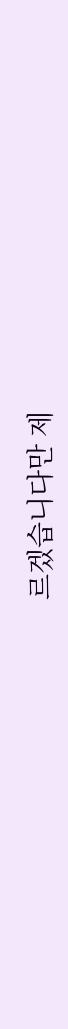르겠습니다만 제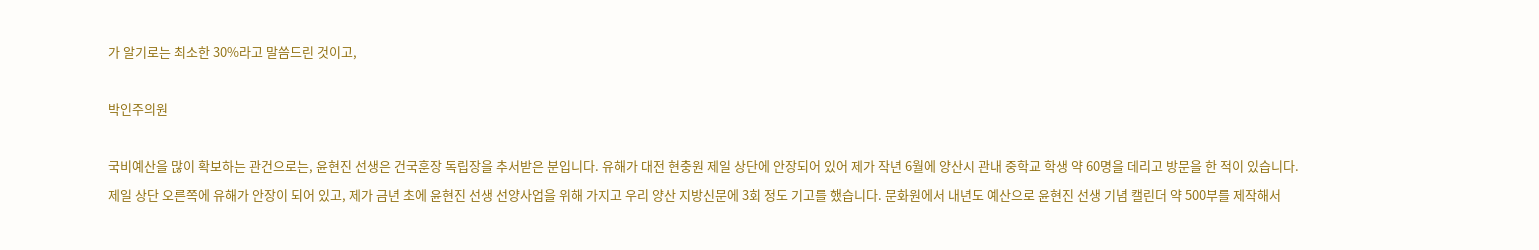가 알기로는 최소한 30%라고 말씀드린 것이고,

박인주의원

국비예산을 많이 확보하는 관건으로는, 윤현진 선생은 건국훈장 독립장을 추서받은 분입니다. 유해가 대전 현충원 제일 상단에 안장되어 있어 제가 작년 6월에 양산시 관내 중학교 학생 약 60명을 데리고 방문을 한 적이 있습니다. 제일 상단 오른쪽에 유해가 안장이 되어 있고, 제가 금년 초에 윤현진 선생 선양사업을 위해 가지고 우리 양산 지방신문에 3회 정도 기고를 했습니다. 문화원에서 내년도 예산으로 윤현진 선생 기념 캘린더 약 500부를 제작해서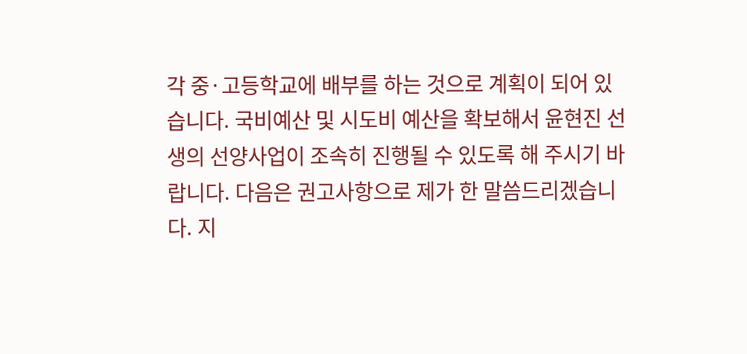각 중·고등학교에 배부를 하는 것으로 계획이 되어 있습니다. 국비예산 및 시도비 예산을 확보해서 윤현진 선생의 선양사업이 조속히 진행될 수 있도록 해 주시기 바랍니다. 다음은 권고사항으로 제가 한 말씀드리겠습니다. 지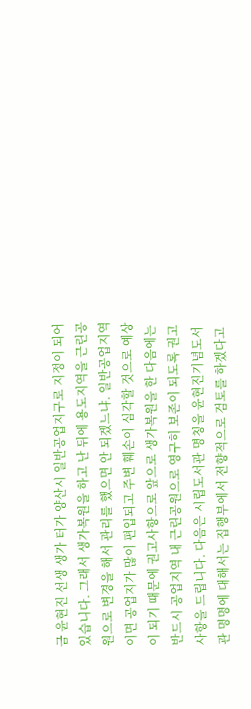금 윤현진 선생 생가 터가 양산시 일반공업지구로 지정이 되어 있습니다. 그래서 생가복원을 하고 난 뒤에 용도지역을 근린공원으로 변경을 해서 관리를 했으면 안 되겠느냐. 일반공업지역이면 공업지가 많이 편입되고 주변 훼손이 심각할 것으로 예상이 되기 때문에 권고사항으로 앞으로 생가복원을 한 다음에는 반드시 공업지역 내 근린공원으로 영구히 보존이 되도록 권고사항을 드립니다. 다음은 시립도서관 명칭을 윤현진기념도서관 명명에 대해서는 집행부에서 전향적으로 검토를 하겠다고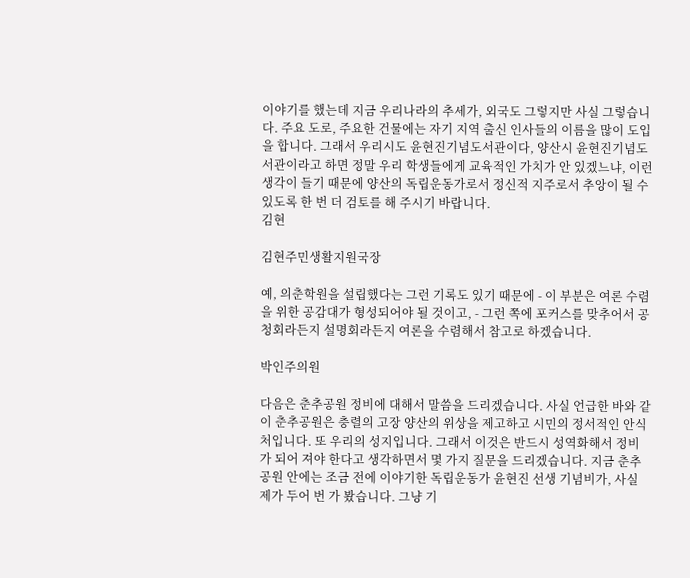이야기를 했는데 지금 우리나라의 추세가, 외국도 그렇지만 사실 그렇습니다. 주요 도로, 주요한 건물에는 자기 지역 출신 인사들의 이름을 많이 도입을 합니다. 그래서 우리시도 윤현진기념도서관이다, 양산시 윤현진기념도서관이라고 하면 정말 우리 학생들에게 교육적인 가치가 안 있겠느냐, 이런 생각이 들기 때문에 양산의 독립운동가로서 정신적 지주로서 추앙이 될 수 있도록 한 번 더 검토를 해 주시기 바랍니다.
김현

김현주민생활지원국장

예, 의춘학원을 설립했다는 그런 기록도 있기 때문에 - 이 부분은 여론 수렴을 위한 공감대가 형성되어야 될 것이고, - 그런 쪽에 포커스를 맞추어서 공청회라든지 설명회라든지 여론을 수렴해서 참고로 하겠습니다.

박인주의원

다음은 춘추공원 정비에 대해서 말씀을 드리겠습니다. 사실 언급한 바와 같이 춘추공원은 충렬의 고장 양산의 위상을 제고하고 시민의 정서적인 안식처입니다. 또 우리의 성지입니다. 그래서 이것은 반드시 성역화해서 정비가 되어 져야 한다고 생각하면서 몇 가지 질문을 드리겠습니다. 지금 춘추공원 안에는 조금 전에 이야기한 독립운동가 윤현진 선생 기념비가, 사실 제가 두어 번 가 봤습니다. 그냥 기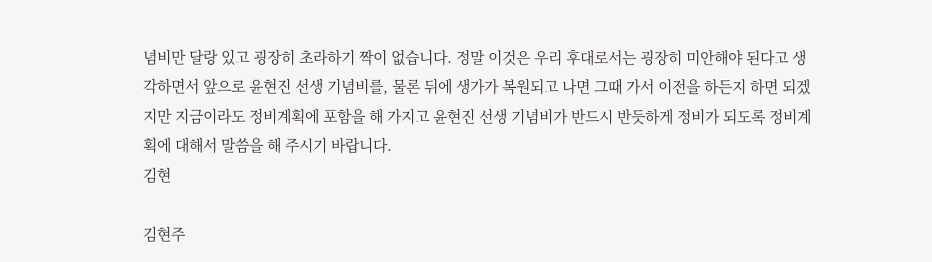념비만 달랑 있고 굉장히 초라하기 짝이 없습니다. 정말 이것은 우리 후대로서는 굉장히 미안해야 된다고 생각하면서 앞으로 윤현진 선생 기념비를, 물론 뒤에 생가가 복원되고 나면 그때 가서 이전을 하든지 하면 되겠지만 지금이라도 정비계획에 포함을 해 가지고 윤현진 선생 기념비가 반드시 반듯하게 정비가 되도록 정비계획에 대해서 말씀을 해 주시기 바랍니다.
김현

김현주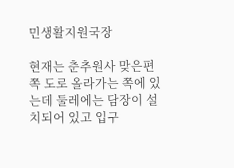민생활지원국장

현재는 춘추원사 맞은편 쪽 도로 올라가는 쪽에 있는데 둘레에는 담장이 설치되어 있고 입구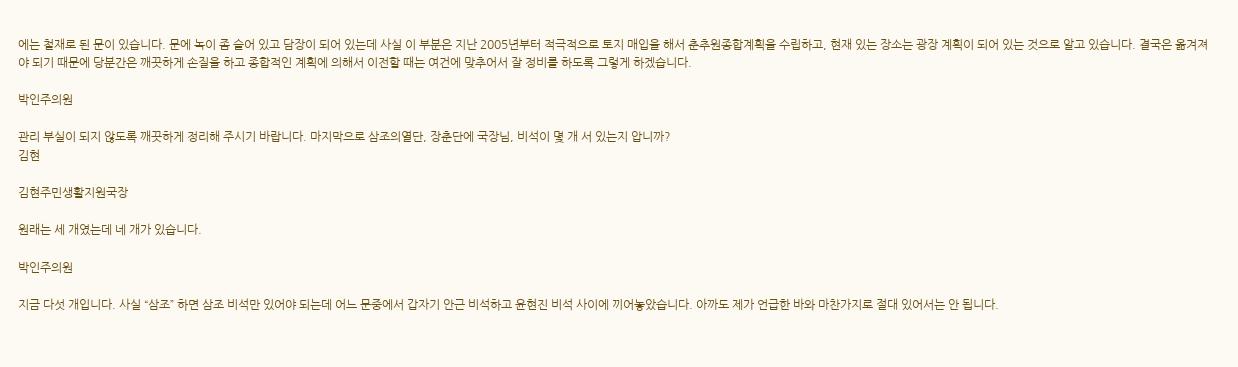에는 철재로 된 문이 있습니다. 문에 녹이 좀 슬어 있고 담장이 되어 있는데 사실 이 부분은 지난 2005년부터 적극적으로 토지 매입을 해서 춘추원종합계획을 수립하고, 현재 있는 장소는 광장 계획이 되어 있는 것으로 알고 있습니다. 결국은 옮겨져야 되기 때문에 당분간은 깨끗하게 손질을 하고 종합적인 계획에 의해서 이전할 때는 여건에 맞추어서 잘 정비를 하도록 그렇게 하겠습니다.

박인주의원

관리 부실이 되지 않도록 깨끗하게 정리해 주시기 바랍니다. 마지막으로 삼조의열단, 장춘단에 국장님, 비석이 몇 개 서 있는지 압니까?
김현

김현주민생활지원국장

원래는 세 개였는데 네 개가 있습니다.

박인주의원

지금 다섯 개입니다. 사실 “삼조” 하면 삼조 비석만 있어야 되는데 어느 문중에서 갑자기 안근 비석하고 윤현진 비석 사이에 끼어놓았습니다. 아까도 제가 언급한 바와 마찬가지로 절대 있어서는 안 됩니다.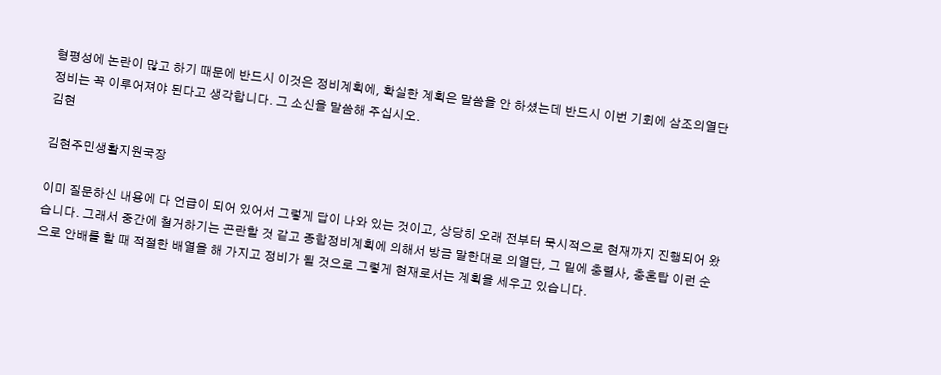형평성에 논란이 많고 하기 때문에 반드시 이것은 정비계획에, 확실한 계획은 말씀을 안 하셨는데 반드시 이번 기회에 삼조의열단 정비는 꼭 이루어져야 된다고 생각합니다. 그 소신을 말씀해 주십시오.
김현

김현주민생활지원국장

이미 질문하신 내용에 다 언급이 되어 있어서 그렇게 답이 나와 있는 것이고, 상당히 오래 전부터 묵시적으로 현재까지 진행되어 왔습니다. 그래서 중간에 철거하기는 곤란할 것 같고 종합정비계획에 의해서 방금 말한대로 의열단, 그 밑에 충렬사, 충혼탑 이런 순으로 안배를 할 때 적절한 배열을 해 가지고 정비가 될 것으로 그렇게 현재로서는 계획을 세우고 있습니다.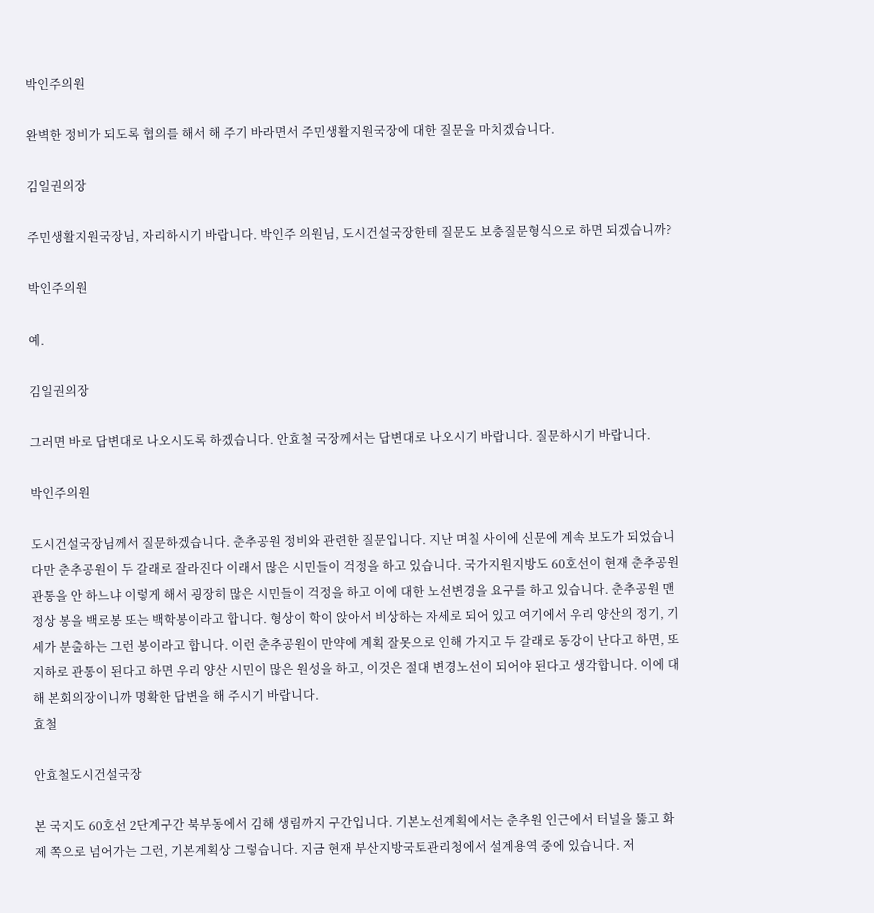박인주의원

완벽한 정비가 되도록 협의를 해서 해 주기 바라면서 주민생활지원국장에 대한 질문을 마치겠습니다.

김일권의장

주민생활지원국장님, 자리하시기 바랍니다. 박인주 의원님, 도시건설국장한테 질문도 보충질문형식으로 하면 되겠습니까?

박인주의원

예.

김일권의장

그러면 바로 답변대로 나오시도록 하겠습니다. 안효철 국장께서는 답변대로 나오시기 바랍니다. 질문하시기 바랍니다.

박인주의원

도시건설국장님께서 질문하겠습니다. 춘추공원 정비와 관련한 질문입니다. 지난 며칠 사이에 신문에 계속 보도가 되었습니다만 춘추공원이 두 갈래로 잘라진다 이래서 많은 시민들이 걱정을 하고 있습니다. 국가지원지방도 60호선이 현재 춘추공원 관통을 안 하느냐 이렇게 해서 굉장히 많은 시민들이 걱정을 하고 이에 대한 노선변경을 요구를 하고 있습니다. 춘추공원 맨 정상 봉을 백로봉 또는 백학봉이라고 합니다. 형상이 학이 앉아서 비상하는 자세로 되어 있고 여기에서 우리 양산의 정기, 기세가 분출하는 그런 봉이라고 합니다. 이런 춘추공원이 만약에 계획 잘못으로 인해 가지고 두 갈래로 동강이 난다고 하면, 또 지하로 관통이 된다고 하면 우리 양산 시민이 많은 원성을 하고, 이것은 절대 변경노선이 되어야 된다고 생각합니다. 이에 대해 본회의장이니까 명확한 답변을 해 주시기 바랍니다.
효철

안효철도시건설국장

본 국지도 60호선 2단계구간 북부동에서 김해 생림까지 구간입니다. 기본노선계획에서는 춘추원 인근에서 터널을 뚫고 화제 쪽으로 넘어가는 그런, 기본계획상 그렇습니다. 지금 현재 부산지방국토관리청에서 설계용역 중에 있습니다. 저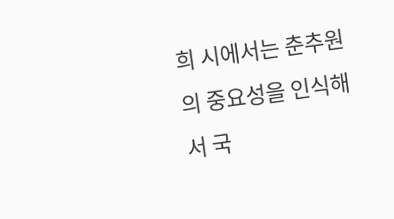희 시에서는 춘추원의 중요성을 인식해서 국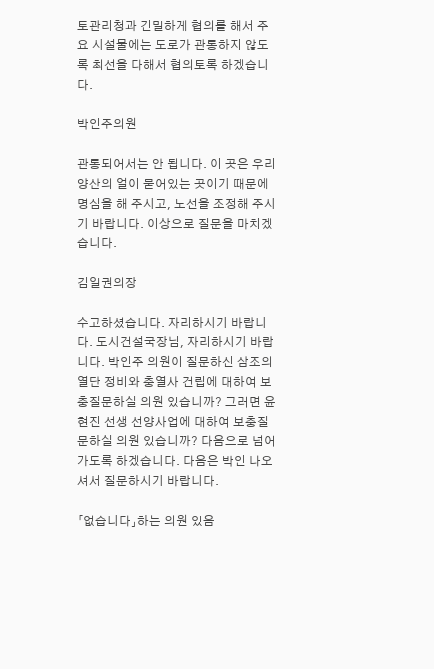토관리청과 긴밀하게 협의를 해서 주요 시설물에는 도로가 관통하지 않도록 최선을 다해서 협의토록 하겠습니다.

박인주의원

관통되어서는 안 됩니다. 이 곳은 우리 양산의 얼이 묻어있는 곳이기 때문에 명심을 해 주시고, 노선을 조정해 주시기 바랍니다. 이상으로 질문을 마치겠습니다.

김일권의장

수고하셨습니다. 자리하시기 바랍니다. 도시건설국장님, 자리하시기 바랍니다. 박인주 의원이 질문하신 삼조의열단 정비와 충열사 건립에 대하여 보충질문하실 의원 있습니까? 그러면 윤현진 선생 선양사업에 대하여 보충질문하실 의원 있습니까? 다음으로 넘어가도록 하겠습니다. 다음은 박인 나오셔서 질문하시기 바랍니다.

「없습니다」하는 의원 있음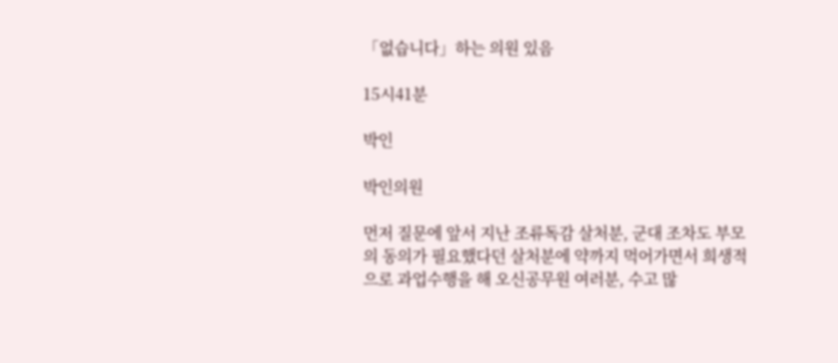「없습니다」하는 의원 있음

15시41분

박인

박인의원

먼저 질문에 앞서 지난 조류독감 살처분, 군대 조차도 부모의 동의가 필요했다던 살처분에 약까지 먹어가면서 희생적으로 과업수행을 해 오신공무원 여러분, 수고 많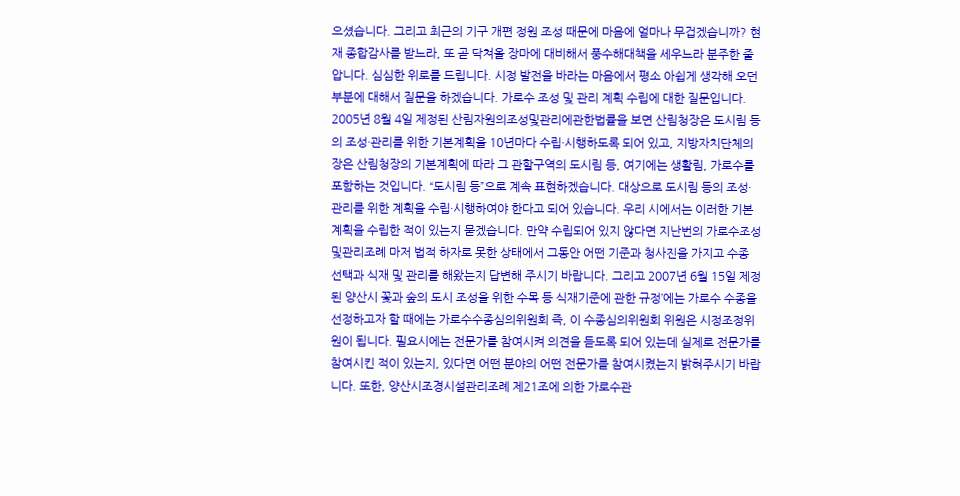으셨습니다. 그리고 최근의 기구 개편 정원 조성 때문에 마음에 얼마나 무겁겠습니까? 현재 종합감사를 받느라, 또 곧 닥쳐올 장마에 대비해서 풍수해대책을 세우느라 분주한 줄 압니다. 심심한 위로를 드립니다. 시정 발전을 바라는 마음에서 평소 아쉽게 생각해 오던 부분에 대해서 질문을 하겠습니다. 가로수 조성 및 관리 계획 수립에 대한 질문입니다. 2005년 8월 4일 제정된 산림자원의조성및관리에관한법률을 보면 산림청장은 도시림 등의 조성·관리를 위한 기본계획을 10년마다 수립·시행하도록 되어 있고, 지방자치단체의 장은 산림청장의 기본계획에 따라 그 관할구역의 도시림 등, 여기에는 생활림, 가로수를 포함하는 것입니다. “도시림 등”으로 계속 표현하겠습니다. 대상으로 도시림 등의 조성·관리를 위한 계획을 수립·시행하여야 한다고 되어 있습니다. 우리 시에서는 이러한 기본계획을 수립한 적이 있는지 묻겠습니다. 만약 수립되어 있지 않다면 지난번의 가로수조성및관리조례 마저 법적 하자로 못한 상태에서 그동안 어떤 기준과 청사진을 가지고 수종 선택과 식재 및 관리를 해왔는지 답변해 주시기 바랍니다. 그리고 2007년 6월 15일 제정된 양산시 꽃과 숲의 도시 조성을 위한 수목 등 식재기준에 관한 규정’에는 가로수 수종을 선정하고자 할 때에는 가로수수종심의위원회 즉, 이 수종심의위원회 위원은 시정조정위원이 됩니다. 필요시에는 전문가를 참여시켜 의견을 듣도록 되어 있는데 실제로 전문가를 참여시킨 적이 있는지, 있다면 어떤 분야의 어떤 전문가를 참여시켰는지 밝혀주시기 바랍니다. 또한, 양산시조경시설관리조례 제21조에 의한 가로수관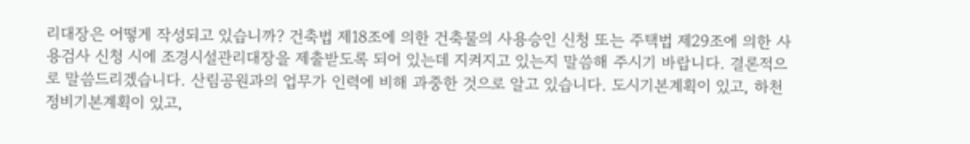리대장은 어떻게 작성되고 있습니까? 건축법 제18조에 의한 건축물의 사용승인 신청 또는 주택법 제29조에 의한 사용검사 신청 시에 조경시설관리대장을 제출받도록 되어 있는데 지켜지고 있는지 말씀해 주시기 바랍니다. 결론적으로 말씀드리겠습니다. 산림공원과의 업무가 인력에 비해 과중한 것으로 알고 있습니다. 도시기본계획이 있고, 하천정비기본계획이 있고,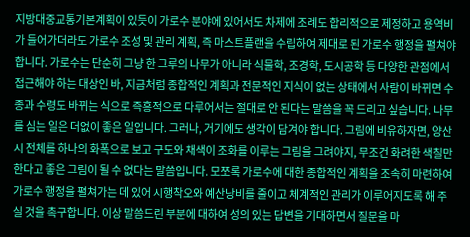지방대중교통기본계획이 있듯이 가로수 분야에 있어서도 차제에 조례도 합리적으로 제정하고 용역비가 들어가더라도 가로수 조성 및 관리 계획, 즉 마스트플랜을 수립하여 제대로 된 가로수 행정을 펼쳐야 합니다. 가로수는 단순히 그냥 한 그루의 나무가 아니라 식물학, 조경학, 도시공학 등 다양한 관점에서 접근해야 하는 대상인 바, 지금처럼 종합적인 계획과 전문적인 지식이 없는 상태에서 사람이 바뀌면 수종과 수령도 바뀌는 식으로 즉흥적으로 다루어서는 절대로 안 된다는 말씀을 꼭 드리고 싶습니다. 나무를 심는 일은 더없이 좋은 일입니다. 그러나, 거기에도 생각이 담겨야 합니다. 그림에 비유하자면, 양산시 전체를 하나의 화폭으로 보고 구도와 채색이 조화를 이루는 그림을 그려야지, 무조건 화려한 색칠만 한다고 좋은 그림이 될 수 없다는 말씀입니다. 모쪼록 가로수에 대한 종합적인 계획을 조속히 마련하여 가로수 행정을 펼쳐가는 데 있어 시행착오와 예산낭비를 줄이고 체계적인 관리가 이루어지도록 해 주실 것을 촉구합니다. 이상 말씀드린 부분에 대하여 성의 있는 답변을 기대하면서 질문을 마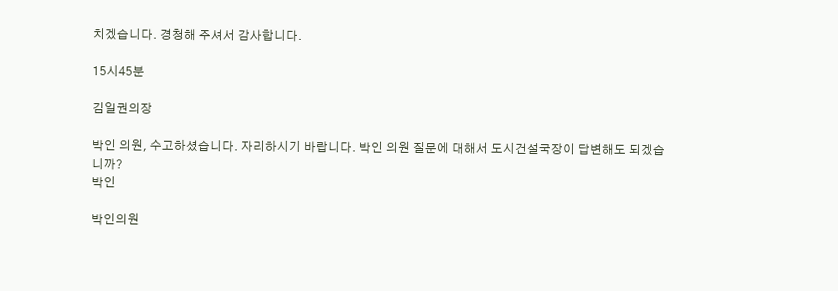치겠습니다. 경청해 주셔서 감사합니다.

15시45분

김일권의장

박인 의원, 수고하셨습니다. 자리하시기 바랍니다. 박인 의원 질문에 대해서 도시건설국장이 답변해도 되겠습니까?
박인

박인의원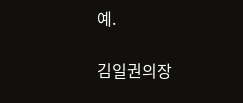예.

김일권의장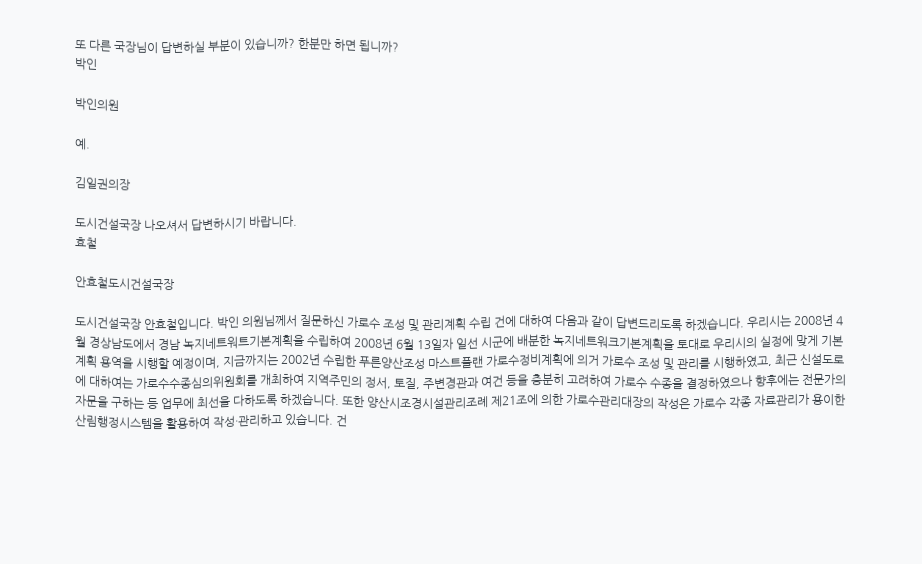또 다른 국장님이 답변하실 부분이 있습니까? 한분만 하면 됩니까?
박인

박인의원

예.

김일권의장

도시건설국장 나오셔서 답변하시기 바랍니다.
효철

안효철도시건설국장

도시건설국장 안효철입니다. 박인 의원님께서 질문하신 가로수 조성 및 관리계획 수립 건에 대하여 다음과 같이 답변드리도록 하겠습니다. 우리시는 2008년 4월 경상남도에서 경남 녹지네트워트기본계획을 수립하여 2008년 6월 13일자 일선 시군에 배분한 녹지네트워크기본계획을 토대로 우리시의 실정에 맞게 기본계획 용역을 시행할 예정이며, 지금까지는 2002년 수립한 푸른양산조성 마스트플랜 가로수정비계획에 의거 가로수 조성 및 관리를 시행하였고, 최근 신설도로에 대하여는 가로수수종심의위원회를 개최하여 지역주민의 정서, 토질, 주변경관과 여건 등을 충분히 고려하여 가로수 수종을 결정하였으나 향후에는 전문가의 자문을 구하는 등 업무에 최선을 다하도록 하겠습니다. 또한 양산시조경시설관리조례 제21조에 의한 가로수관리대장의 작성은 가로수 각종 자료관리가 용이한 산림행정시스템을 활용하여 작성·관리하고 있습니다. 건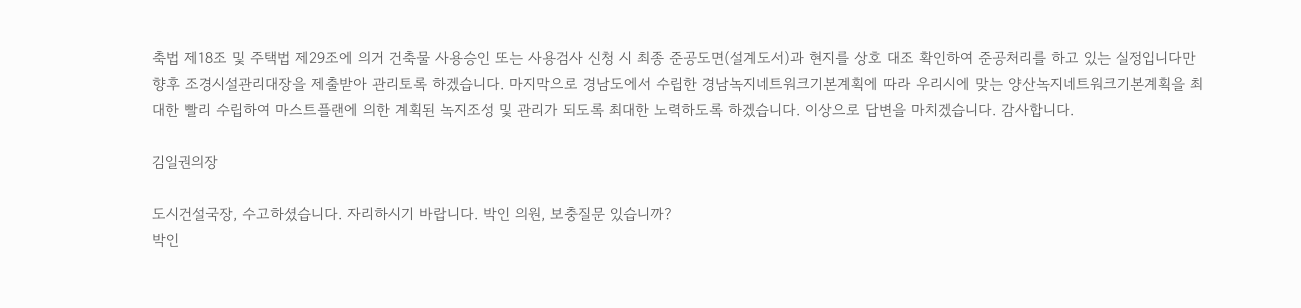축법 제18조 및 주택법 제29조에 의거 건축물 사용승인 또는 사용검사 신청 시 최종 준공도면(설계도서)과 현지를 상호 대조 확인하여 준공처리를 하고 있는 실정입니다만 향후 조경시설관리대장을 제출받아 관리토록 하겠습니다. 마지막으로 경남도에서 수립한 경남녹지네트워크기본계획에 따라 우리시에 맞는 양산녹지네트워크기본계획을 최대한 빨리 수립하여 마스트플랜에 의한 계획된 녹지조성 및 관리가 되도록 최대한 노력하도록 하겠습니다. 이상으로 답변을 마치겠습니다. 감사합니다.

김일권의장

도시건설국장, 수고하셨습니다. 자리하시기 바랍니다. 박인 의원, 보충질문 있습니까?
박인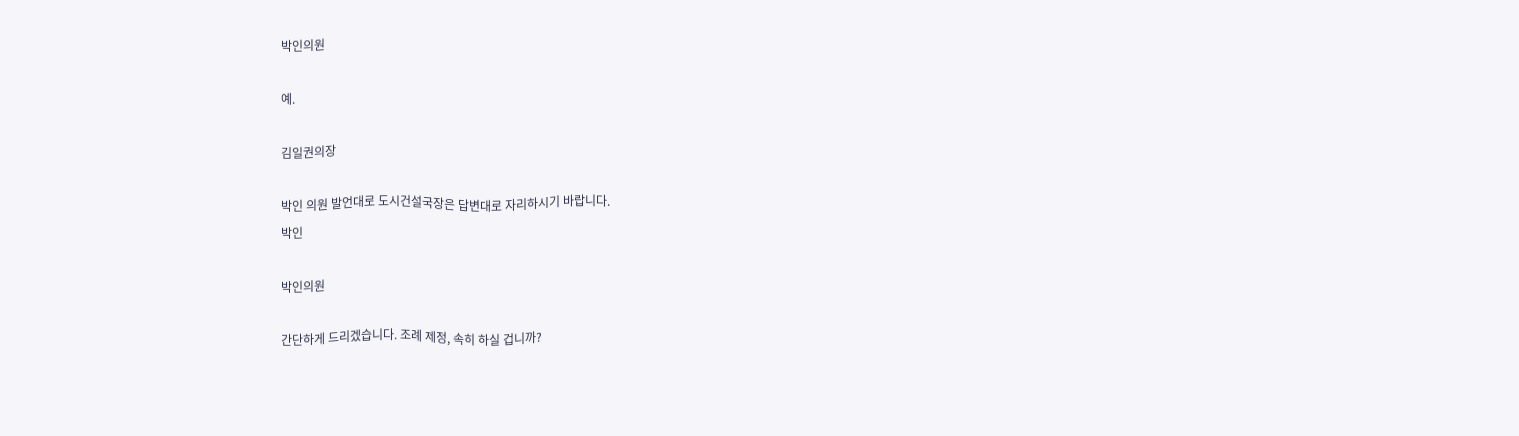박인의원

예.

김일권의장

박인 의원 발언대로 도시건설국장은 답변대로 자리하시기 바랍니다.
박인

박인의원

간단하게 드리겠습니다. 조례 제정, 속히 하실 겁니까?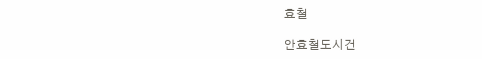효철

안효철도시건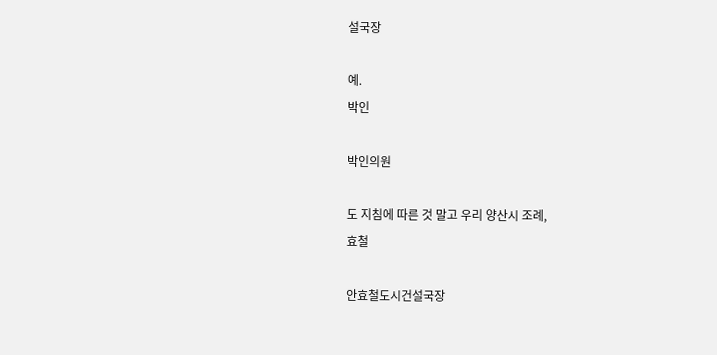설국장

예.
박인

박인의원

도 지침에 따른 것 말고 우리 양산시 조례,
효철

안효철도시건설국장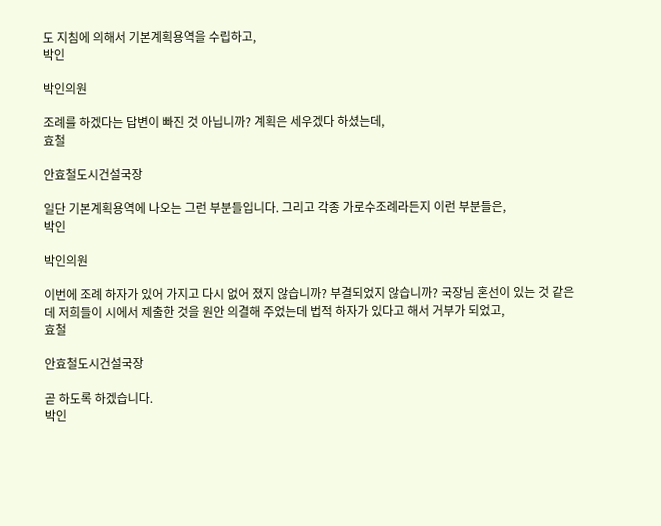도 지침에 의해서 기본계획용역을 수립하고,
박인

박인의원

조례를 하겠다는 답변이 빠진 것 아닙니까? 계획은 세우겠다 하셨는데,
효철

안효철도시건설국장

일단 기본계획용역에 나오는 그런 부분들입니다. 그리고 각종 가로수조례라든지 이런 부분들은,
박인

박인의원

이번에 조례 하자가 있어 가지고 다시 없어 졌지 않습니까? 부결되었지 않습니까? 국장님 혼선이 있는 것 같은데 저희들이 시에서 제출한 것을 원안 의결해 주었는데 법적 하자가 있다고 해서 거부가 되었고,
효철

안효철도시건설국장

곧 하도록 하겠습니다.
박인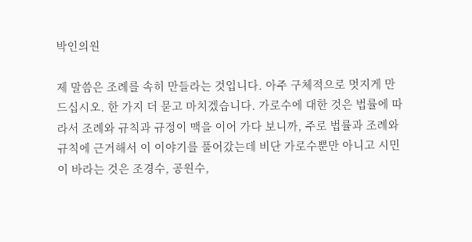박인의원

제 말씀은 조례를 속히 만들라는 것입니다. 아주 구체적으로 멋지게 만드십시오. 한 가지 더 묻고 마치겠습니다. 가로수에 대한 것은 법률에 따라서 조례와 규칙과 규정이 맥을 이어 가다 보니까, 주로 법률과 조례와 규칙에 근거해서 이 이야기를 풀어갔는데 비단 가로수뿐만 아니고 시민이 바라는 것은 조경수, 공원수,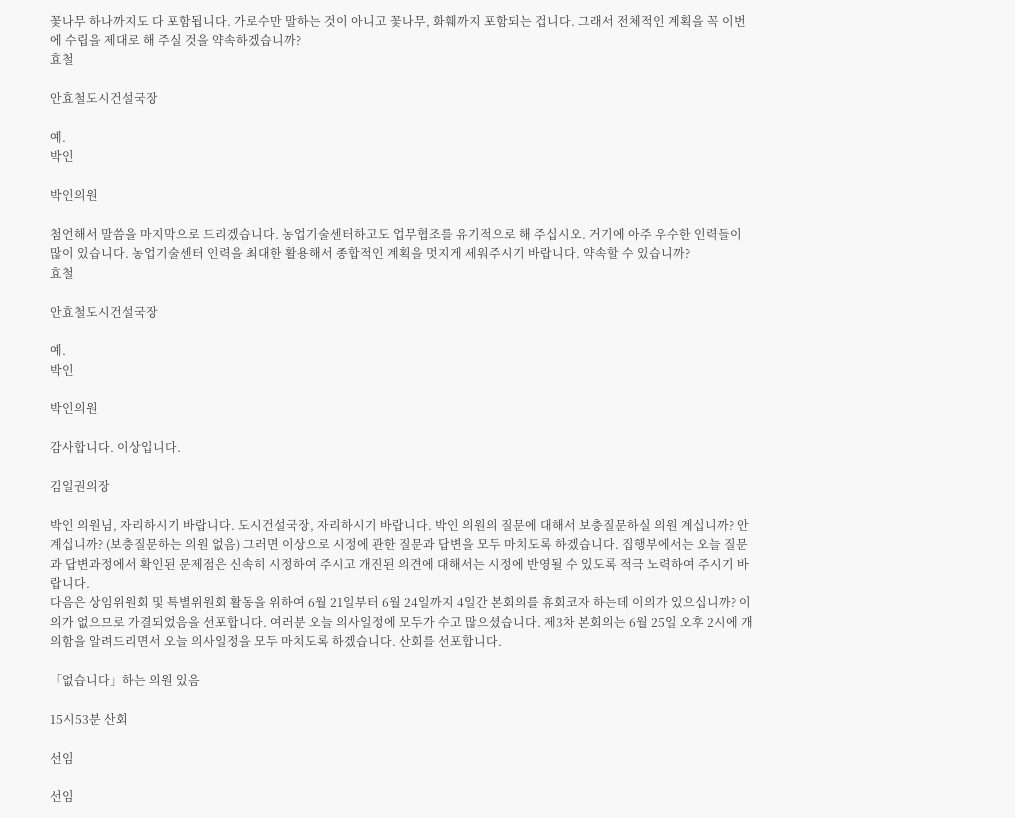꽃나무 하나까지도 다 포함됩니다. 가로수만 말하는 것이 아니고 꽃나무, 화훼까지 포함되는 겁니다. 그래서 전체적인 계획을 꼭 이번에 수립을 제대로 해 주실 것을 약속하겠습니까?
효철

안효철도시건설국장

예.
박인

박인의원

첨언해서 말씀을 마지막으로 드리겠습니다. 농업기술센터하고도 업무협조를 유기적으로 해 주십시오. 거기에 아주 우수한 인력들이 많이 있습니다. 농업기술센터 인력을 최대한 활용해서 종합적인 계획을 멋지게 세워주시기 바랍니다. 약속할 수 있습니까?
효철

안효철도시건설국장

예.
박인

박인의원

감사합니다. 이상입니다.

김일권의장

박인 의원님, 자리하시기 바랍니다. 도시건설국장, 자리하시기 바랍니다. 박인 의원의 질문에 대해서 보충질문하실 의원 계십니까? 안계십니까? (보충질문하는 의원 없음) 그러면 이상으로 시정에 관한 질문과 답변을 모두 마치도록 하겠습니다. 집행부에서는 오늘 질문과 답변과정에서 확인된 문제점은 신속히 시정하여 주시고 개진된 의견에 대해서는 시정에 반영될 수 있도록 적극 노력하여 주시기 바랍니다.
다음은 상임위원회 및 특별위원회 활동을 위하여 6월 21일부터 6월 24일까지 4일간 본회의를 휴회코자 하는데 이의가 있으십니까? 이의가 없으므로 가결되었음을 선포합니다. 여러분 오늘 의사일정에 모두가 수고 많으셨습니다. 제3차 본회의는 6월 25일 오후 2시에 개의함을 알려드리면서 오늘 의사일정을 모두 마치도록 하겠습니다. 산회를 선포합니다.

「없습니다」하는 의원 있음

15시53분 산회

선임

선임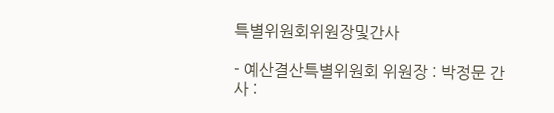특별위원회위원장및간사

- 예산결산특별위원회 위원장 : 박정문 간 사 :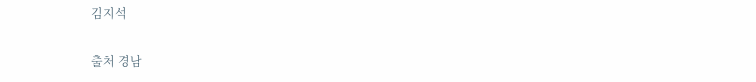김지석

출처 경남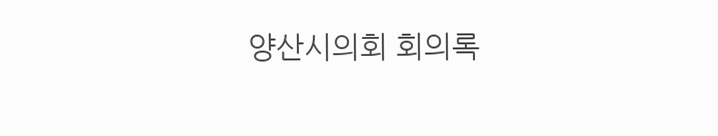양산시의회 회의록